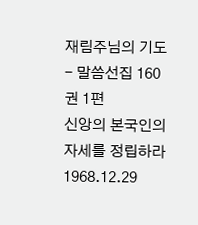재림주님의 기도 - 말씀선집 160권 1편
신앙의 본국인의 자세를 정립하라
1968.12.29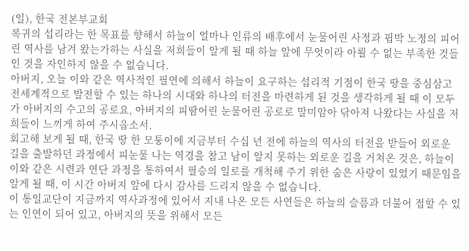(일), 한국 전본부교회
복귀의 섭리라는 한 목표를 향해서 하늘이 얼마나 인류의 배후에서 눈물어린 사정과 핍박 노정의 피어린 역사를 남겨 왔는가하는 사실을 저희들이 알게 될 때 하늘 앞에 무엇이라 아뢸 수 없는 부족한 것들인 것을 자인하지 않을 수 없습니다.
아버지, 오늘 이와 같은 역사적인 필연에 의해서 하늘이 요구하는 섭리적 기점이 한국 땅을 중심삼고 전세계적으로 발전할 수 있는 하나의 시대와 하나의 터전을 마련하게 된 것을 생각하게 될 때 이 모두가 아버지의 수고의 공로요, 아버지의 피땀어린 눈물어린 공로로 말미암아 닦아져 나왔다는 사실을 저희들이 느끼게 하여 주시옵소서.
회고해 보게 될 때, 한국 땅 한 모퉁이에 지금부터 수십 년 전에 하늘의 역사의 터전을 받들어 외로운 길을 출발하던 과정에서 피눈물 나는 역경을 참고 남이 알지 못하는 외로운 길을 거쳐온 것은, 하늘이 이와 같은 시련과 연단 과정을 통하여서 필승의 일로를 개척해 주기 위한 숨은 사랑이 있었기 때문임을 알게 될 때, 이 시간 아버지 앞에 다시 감사를 드리지 않을 수 없습니다.
이 통일교단이 지금까지 역사과정에 있어서 지내 나온 모든 사연들은 하늘의 슬픔과 더불어 접할 수 있는 인연이 되어 있고, 아버지의 뜻을 위해서 모든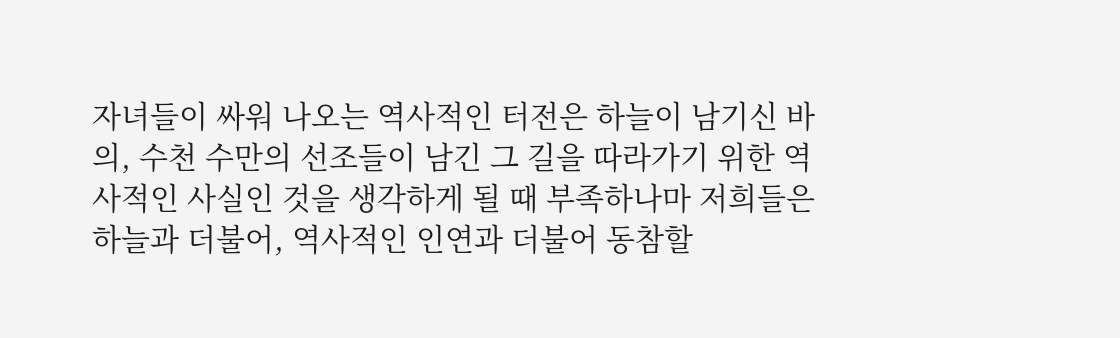자녀들이 싸워 나오는 역사적인 터전은 하늘이 남기신 바의, 수천 수만의 선조들이 남긴 그 길을 따라가기 위한 역사적인 사실인 것을 생각하게 될 때 부족하나마 저희들은 하늘과 더불어, 역사적인 인연과 더불어 동참할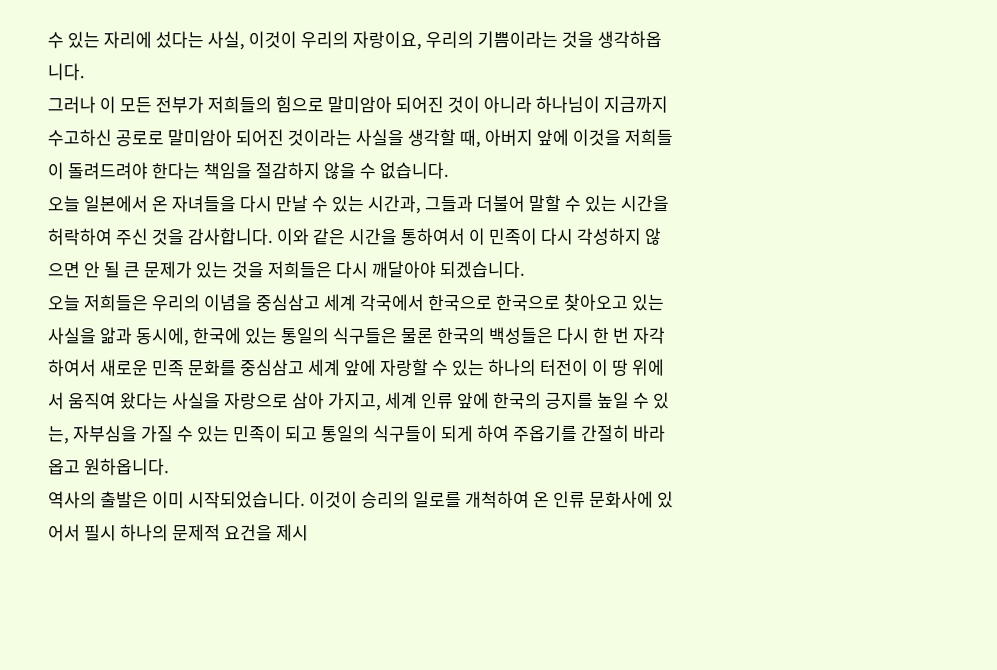수 있는 자리에 섰다는 사실, 이것이 우리의 자랑이요, 우리의 기쁨이라는 것을 생각하옵니다.
그러나 이 모든 전부가 저희들의 힘으로 말미암아 되어진 것이 아니라 하나님이 지금까지 수고하신 공로로 말미암아 되어진 것이라는 사실을 생각할 때, 아버지 앞에 이것을 저희들이 돌려드려야 한다는 책임을 절감하지 않을 수 없습니다.
오늘 일본에서 온 자녀들을 다시 만날 수 있는 시간과, 그들과 더불어 말할 수 있는 시간을 허락하여 주신 것을 감사합니다. 이와 같은 시간을 통하여서 이 민족이 다시 각성하지 않으면 안 될 큰 문제가 있는 것을 저희들은 다시 깨달아야 되겠습니다.
오늘 저희들은 우리의 이념을 중심삼고 세계 각국에서 한국으로 한국으로 찾아오고 있는 사실을 앎과 동시에, 한국에 있는 통일의 식구들은 물론 한국의 백성들은 다시 한 번 자각하여서 새로운 민족 문화를 중심삼고 세계 앞에 자랑할 수 있는 하나의 터전이 이 땅 위에서 움직여 왔다는 사실을 자랑으로 삼아 가지고, 세계 인류 앞에 한국의 긍지를 높일 수 있는, 자부심을 가질 수 있는 민족이 되고 통일의 식구들이 되게 하여 주옵기를 간절히 바라옵고 원하옵니다.
역사의 출발은 이미 시작되었습니다. 이것이 승리의 일로를 개척하여 온 인류 문화사에 있어서 필시 하나의 문제적 요건을 제시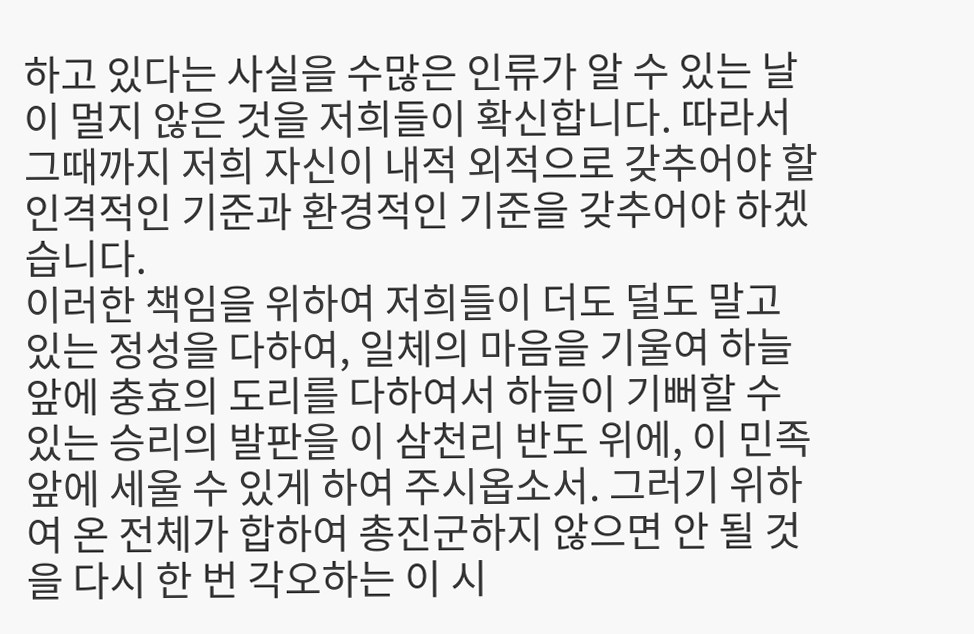하고 있다는 사실을 수많은 인류가 알 수 있는 날이 멀지 않은 것을 저희들이 확신합니다. 따라서 그때까지 저희 자신이 내적 외적으로 갖추어야 할 인격적인 기준과 환경적인 기준을 갖추어야 하겠습니다.
이러한 책임을 위하여 저희들이 더도 덜도 말고 있는 정성을 다하여, 일체의 마음을 기울여 하늘 앞에 충효의 도리를 다하여서 하늘이 기뻐할 수 있는 승리의 발판을 이 삼천리 반도 위에, 이 민족 앞에 세울 수 있게 하여 주시옵소서. 그러기 위하여 온 전체가 합하여 총진군하지 않으면 안 될 것을 다시 한 번 각오하는 이 시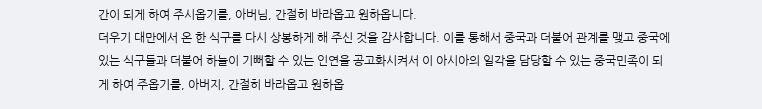간이 되게 하여 주시옵기를, 아버님, 간절히 바라옵고 원하옵니다.
더우기 대만에서 온 한 식구를 다시 상봉하게 해 주신 것을 감사합니다. 이를 통해서 중국과 더불어 관계를 맺고 중국에 있는 식구들과 더불어 하늘이 기뻐할 수 있는 인연을 공고화시켜서 이 아시아의 일각을 담당할 수 있는 중국민족이 되게 하여 주옵기를, 아버지, 간절히 바라옵고 원하옵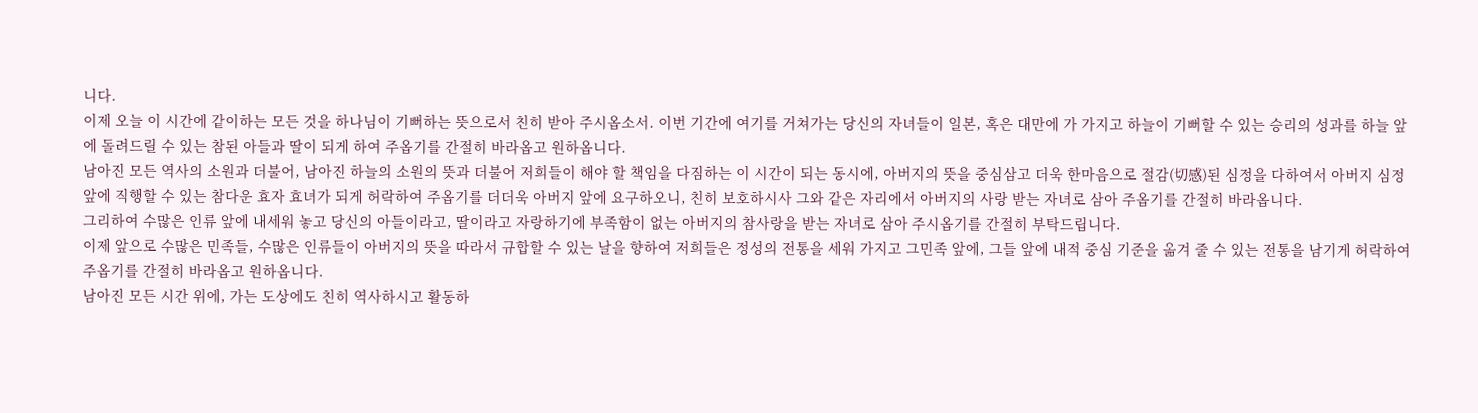니다.
이제 오늘 이 시간에 같이하는 모든 것을 하나님이 기뻐하는 뜻으로서 친히 받아 주시옵소서. 이번 기간에 여기를 거쳐가는 당신의 자녀들이 일본, 혹은 대만에 가 가지고 하늘이 기뻐할 수 있는 승리의 성과를 하늘 앞에 돌려드릴 수 있는 참된 아들과 딸이 되게 하여 주옵기를 간절히 바라옵고 원하옵니다.
남아진 모든 역사의 소원과 더불어, 남아진 하늘의 소원의 뜻과 더불어 저희들이 해야 할 책임을 다짐하는 이 시간이 되는 동시에, 아버지의 뜻을 중심삼고 더욱 한마음으로 절감(切感)된 심정을 다하여서 아버지 심정 앞에 직행할 수 있는 참다운 효자 효녀가 되게 허락하여 주옵기를 더더욱 아버지 앞에 요구하오니, 친히 보호하시사 그와 같은 자리에서 아버지의 사랑 받는 자녀로 삼아 주옵기를 간절히 바라옵니다.
그리하여 수많은 인류 앞에 내세워 놓고 당신의 아들이라고, 딸이라고 자랑하기에 부족함이 없는 아버지의 참사랑을 받는 자녀로 삼아 주시옵기를 간절히 부탁드립니다.
이제 앞으로 수많은 민족들, 수많은 인류들이 아버지의 뜻을 따라서 규합할 수 있는 날을 향하여 저희들은 정성의 전통을 세워 가지고 그민족 앞에, 그들 앞에 내적 중심 기준을 옮겨 줄 수 있는 전통을 남기게 허락하여 주옵기를 간절히 바라옵고 원하옵니다.
남아진 모든 시간 위에, 가는 도상에도 친히 역사하시고 활동하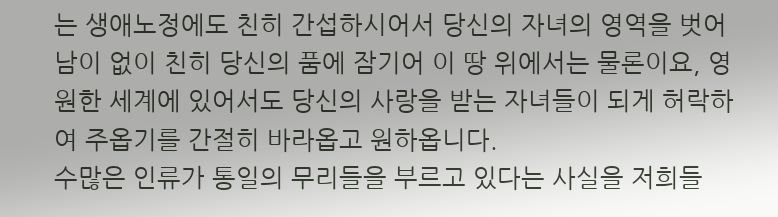는 생애노정에도 친히 간섭하시어서 당신의 자녀의 영역을 벗어남이 없이 친히 당신의 품에 잠기어 이 땅 위에서는 물론이요, 영원한 세계에 있어서도 당신의 사랑을 받는 자녀들이 되게 허락하여 주옵기를 간절히 바라옵고 원하옵니다.
수많은 인류가 통일의 무리들을 부르고 있다는 사실을 저희들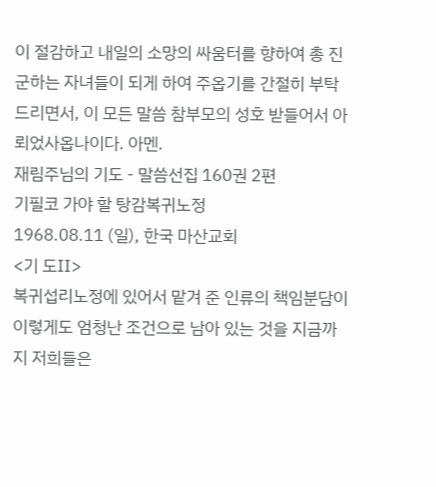이 절감하고 내일의 소망의 싸움터를 향하여 총 진군하는 자녀들이 되게 하여 주옵기를 간절히 부탁드리면서, 이 모든 말씀 참부모의 성호 받들어서 아뢰었사옵나이다. 아멘.
재림주님의 기도 - 말씀선집 160권 2편
기필코 가야 할 탕감복귀노정
1968.08.11 (일), 한국 마산교회
<기 도Ⅱ>
복귀섭리노정에 있어서 맡겨 준 인류의 책임분담이 이렇게도 엄청난 조건으로 남아 있는 것을 지금까지 저희들은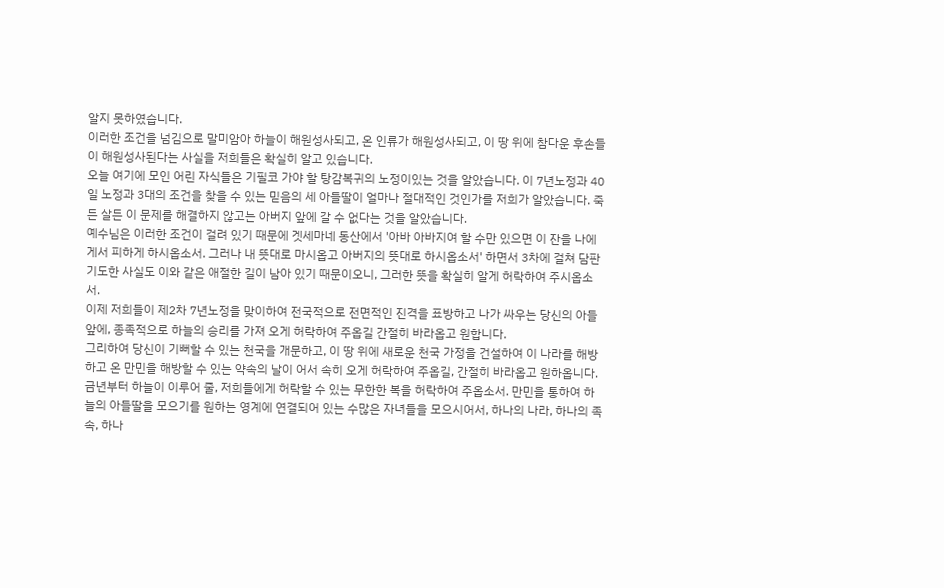알지 못하였습니다.
이러한 조건을 넘김으로 말미암아 하늘이 해원성사되고, 온 인류가 해원성사되고, 이 땅 위에 참다운 후손들이 해원성사된다는 사실을 저희들은 확실히 알고 있습니다.
오늘 여기에 모인 어린 자식들은 기필코 가야 할 탕감복귀의 노정이있는 것을 알았습니다. 이 7년노정과 40일 노정과 3대의 조건을 찾을 수 있는 믿음의 세 아들딸이 얼마나 절대적인 것인가를 저희가 알았습니다. 죽든 살든 이 문제를 해결하지 않고는 아버지 앞에 갈 수 없다는 것을 알았습니다.
예수님은 이러한 조건이 걸려 있기 때문에 겟세마네 동산에서 '아바 아바지여 할 수만 있으면 이 잔을 나에게서 피하게 하시옵소서. 그러나 내 뜻대로 마시옵고 아버지의 뜻대로 하시옵소서' 하면서 3차에 걸쳐 담판기도한 사실도 이와 같은 애절한 길이 남아 있기 때문이오니, 그러한 뜻을 확실히 알게 허락하여 주시옵소서.
이제 저희들이 제2차 7년노정을 맞이하여 전국적으로 전면적인 진격을 표방하고 나가 싸우는 당신의 아들 앞에, 종족적으로 하늘의 승리를 가져 오게 허락하여 주옵길 간절히 바라옵고 원합니다.
그리하여 당신이 기뻐할 수 있는 천국을 개문하고, 이 땅 위에 새로운 천국 가정을 건설하여 이 나라를 해방하고 온 만민을 해방할 수 있는 약속의 날이 어서 속히 오게 허락하여 주옵길, 간절히 바라옵고 원하옵니다.
금년부터 하늘이 이루어 줄, 저희들에게 허락할 수 있는 무한한 복을 허락하여 주옵소서. 만민을 통하여 하늘의 아들딸을 모으기를 원하는 영계에 연결되어 있는 수많은 자녀들을 모으시어서, 하나의 나라, 하나의 족속, 하나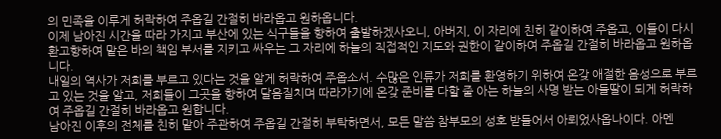의 민족을 이루게 허락하여 주옵길 간절히 바라옵고 원하옵니다.
이제 남아진 시간을 따라 가지고 부산에 있는 식구들을 향하여 출발하겠사오니, 아버지, 이 자리에 친히 같이하여 주옵고, 이들이 다시 환고향하여 맡은 바의 책임 부서를 지키고 싸우는 그 자리에 하늘의 직접적인 지도와 권한이 같이하여 주옵길 간절히 바라옵고 원하옵니다.
내일의 역사가 저희를 부르고 있다는 것을 알게 허락하여 주옵소서. 수많은 인류가 저희를 환영하기 위하여 온갖 애절한 음성으로 부르고 있는 것을 알고, 저희들이 그곳을 향하여 달음질치며 따라가기에 온갖 준비를 다할 줄 아는 하늘의 사명 받는 아들딸이 되게 허락하여 주옵길 간절히 바라옵고 원합니다.
남아진 이후의 전체를 친히 맡아 주관하여 주옵길 간절히 부탁하면서, 모든 말씀 참부모의 성호 받들어서 아뢰었사옵나이다. 아멘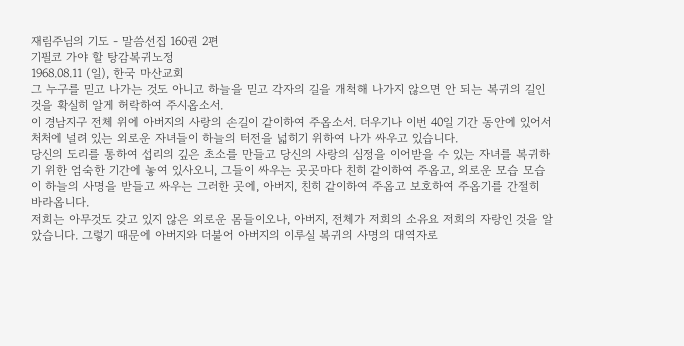재림주님의 기도 - 말씀선집 160권 2편
기필코 가야 할 탕감복귀노정
1968.08.11 (일), 한국 마산교회
그 누구를 믿고 나가는 것도 아니고 하늘을 믿고 각자의 길을 개척해 나가지 않으면 안 되는 복귀의 길인 것을 확실히 알게 허락하여 주시옵소서.
이 경남지구 전체 위에 아버지의 사랑의 손길이 같이하여 주옵소서. 더우기나 이번 40일 기간 동안에 있어서 처처에 널려 있는 외로운 자녀들이 하늘의 터전을 넓히기 위하여 나가 싸우고 있습니다.
당신의 도리를 통하여 섭리의 깊은 초소를 만들고 당신의 사랑의 심정을 이어받을 수 있는 자녀를 복귀하기 위한 엄숙한 기간에 놓여 있사오니, 그들이 싸우는 곳곳마다 친히 같이하여 주옵고, 외로운 모습 모습이 하늘의 사명을 받들고 싸우는 그러한 곳에, 아버지, 친히 같이하여 주옵고 보호하여 주옵기를 간절히 바라옵니다.
저희는 아무것도 갖고 있지 않은 외로운 몸들이오나, 아버지, 전체가 저희의 소유요 저희의 자랑인 것을 알았습니다. 그렇기 때문에 아버지와 더불어 아버지의 이루실 복귀의 사명의 대역자로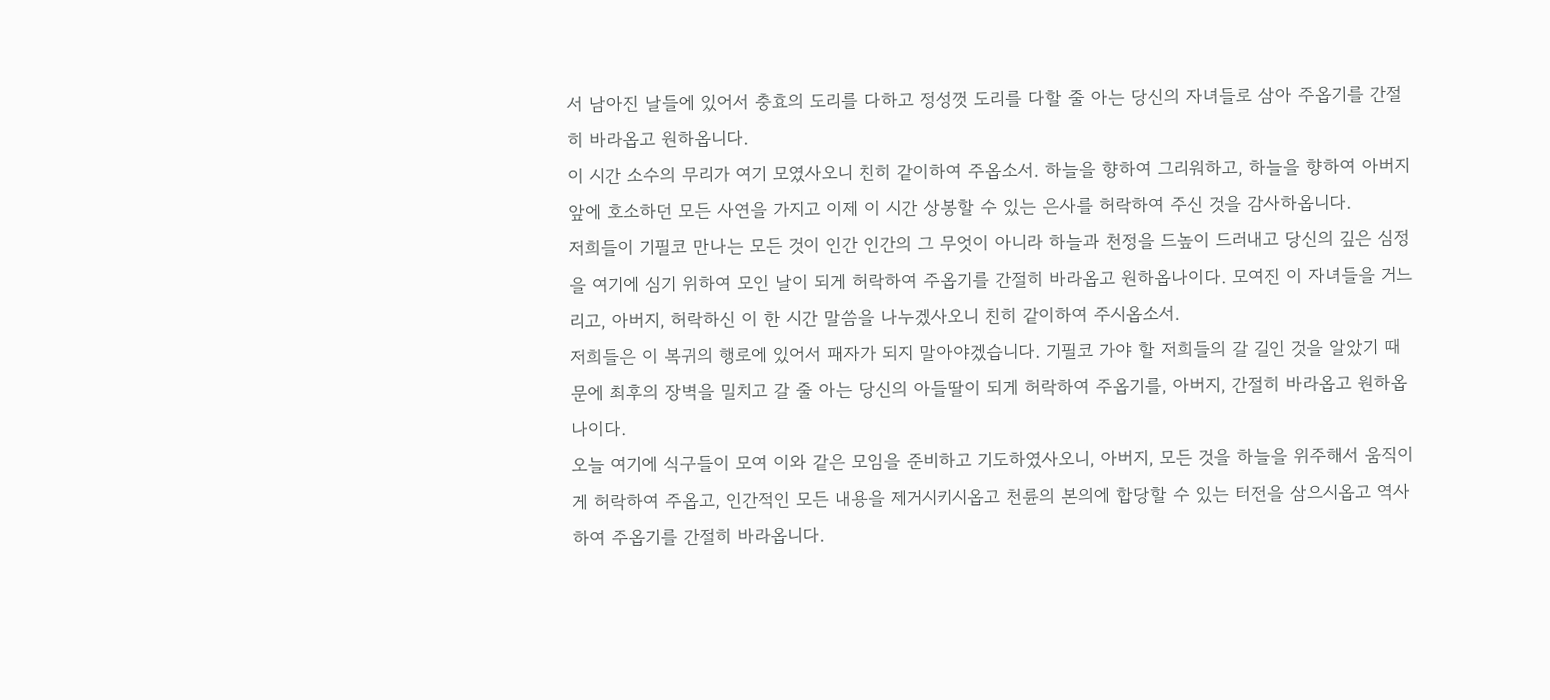서 남아진 날들에 있어서 충효의 도리를 다하고 정성껏 도리를 다할 줄 아는 당신의 자녀들로 삼아 주옵기를 간절히 바라옵고 원하옵니다.
이 시간 소수의 무리가 여기 모였사오니 친히 같이하여 주옵소서. 하늘을 향하여 그리워하고, 하늘을 향하여 아버지 앞에 호소하던 모든 사연을 가지고 이제 이 시간 상봉할 수 있는 은사를 허락하여 주신 것을 감사하옵니다.
저희들이 기필코 만나는 모든 것이 인간 인간의 그 무엇이 아니라 하늘과 천정을 드높이 드러내고 당신의 깊은 심정을 여기에 심기 위하여 모인 날이 되게 허락하여 주옵기를 간절히 바라옵고 원하옵나이다. 모여진 이 자녀들을 거느리고, 아버지, 허락하신 이 한 시간 말씀을 나누겠사오니 친히 같이하여 주시옵소서.
저희들은 이 복귀의 행로에 있어서 패자가 되지 말아야겠습니다. 기필코 가야 할 저희들의 갈 길인 것을 알았기 때문에 최후의 장벽을 밀치고 갈 줄 아는 당신의 아들딸이 되게 허락하여 주옵기를, 아버지, 간절히 바라옵고 원하옵나이다.
오늘 여기에 식구들이 모여 이와 같은 모임을 준비하고 기도하였사오니, 아버지, 모든 것을 하늘을 위주해서 움직이게 허락하여 주옵고, 인간적인 모든 내용을 제거시키시옵고 천륜의 본의에 합당할 수 있는 터전을 삼으시옵고 역사하여 주옵기를 간절히 바라옵니다.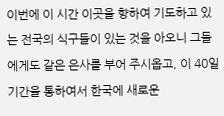이번에 이 시간 이곳을 향하여 기도하고 있는 전국의 식구들이 있는 것을 아오니 그들에게도 같은 은사를 부어 주시옵고, 이 40일 기간을 통하여서 한국에 새로운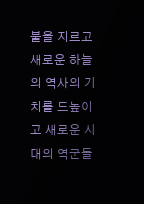불을 지르고 새로운 하늘의 역사의 기치를 드높이고 새로운 시대의 역군들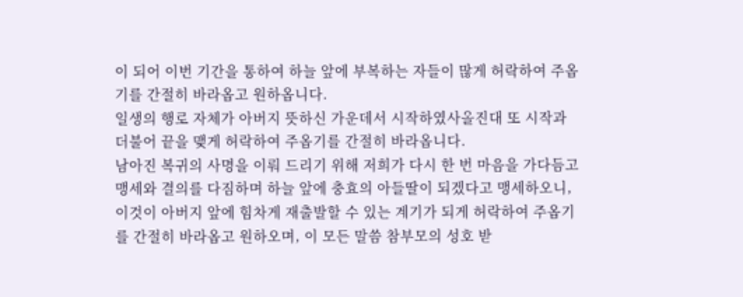이 되어 이번 기간을 통하여 하늘 앞에 부복하는 자들이 많게 허락하여 주옵기를 간절히 바라옵고 원하옵니다.
일생의 행로 자체가 아버지 뜻하신 가운데서 시작하였사올진대 또 시작과 더불어 끝을 맺게 허락하여 주옵기를 간절히 바라옵니다.
남아진 복귀의 사명을 이뤄 드리기 위해 저희가 다시 한 번 마음을 가다듬고 맹세와 결의를 다짐하며 하늘 앞에 충효의 아들딸이 되겠다고 맹세하오니, 이것이 아버지 앞에 힘차게 재출발할 수 있는 계기가 되게 허락하여 주옵기를 간절히 바라옵고 원하오며, 이 모든 말씀 참부모의 성호 받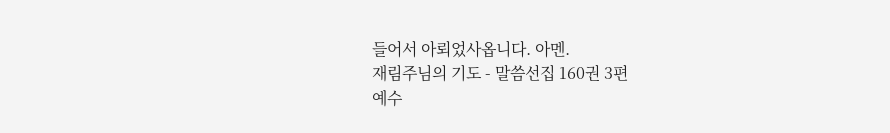들어서 아뢰었사옵니다. 아멘.
재림주님의 기도 - 말씀선집 160권 3편
예수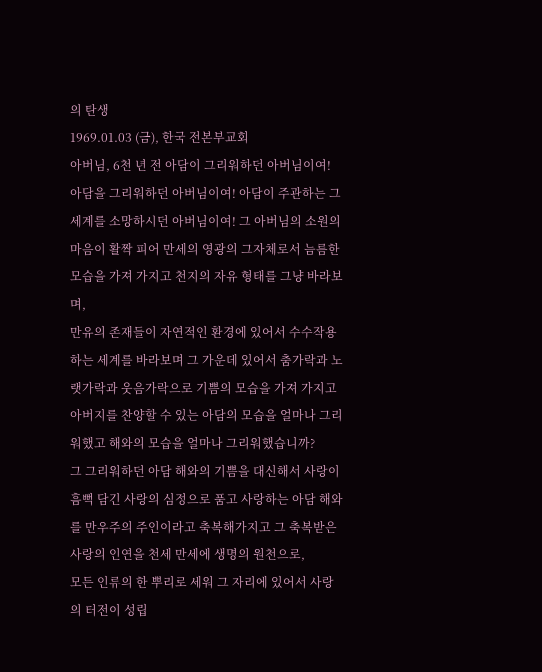의 탄생
1969.01.03 (금), 한국 전본부교회
아버님, 6천 년 전 아담이 그리워하던 아버님이여! 아담을 그리워하던 아버님이여! 아담이 주관하는 그 세계를 소망하시던 아버님이여! 그 아버님의 소원의 마음이 활짝 피어 만세의 영광의 그자체로서 늠름한 모습을 가져 가지고 천지의 자유 형태를 그냥 바라보며,
만유의 존재들이 자연적인 환경에 있어서 수수작용하는 세계를 바라보며 그 가운데 있어서 춤가락과 노랫가락과 웃음가락으로 기쁨의 모습을 가져 가지고 아버지를 찬양할 수 있는 아담의 모습을 얼마나 그리워했고 해와의 모습을 얼마나 그리워했습니까?
그 그리워하던 아담 해와의 기쁨을 대신해서 사랑이 흠뻑 담긴 사랑의 심정으로 품고 사랑하는 아담 해와를 만우주의 주인이라고 축복해가지고 그 축복받은 사랑의 인연을 천세 만세에 생명의 원천으로,
모든 인류의 한 뿌리로 세워 그 자리에 있어서 사랑의 터전이 성립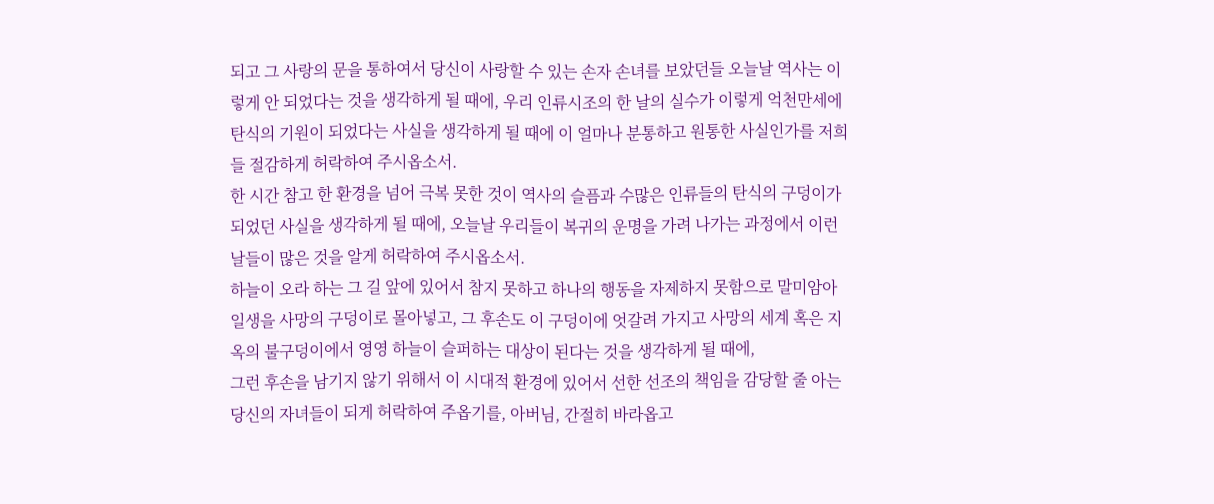되고 그 사랑의 문을 통하여서 당신이 사랑할 수 있는 손자 손녀를 보았던들 오늘날 역사는 이렇게 안 되었다는 것을 생각하게 될 때에, 우리 인류시조의 한 날의 실수가 이렇게 억천만세에 탄식의 기원이 되었다는 사실을 생각하게 될 때에 이 얼마나 분통하고 원통한 사실인가를 저희들 절감하게 허락하여 주시옵소서.
한 시간 참고 한 환경을 넘어 극복 못한 것이 역사의 슬픔과 수많은 인류들의 탄식의 구덩이가 되었던 사실을 생각하게 될 때에, 오늘날 우리들이 복귀의 운명을 가려 나가는 과정에서 이런 날들이 많은 것을 알게 허락하여 주시옵소서.
하늘이 오라 하는 그 길 앞에 있어서 참지 못하고 하나의 행동을 자제하지 못함으로 말미암아 일생을 사망의 구덩이로 몰아넣고, 그 후손도 이 구덩이에 엇갈려 가지고 사망의 세계 혹은 지옥의 불구덩이에서 영영 하늘이 슬퍼하는 대상이 된다는 것을 생각하게 될 때에,
그런 후손을 남기지 않기 위해서 이 시대적 환경에 있어서 선한 선조의 책임을 감당할 줄 아는 당신의 자녀들이 되게 허락하여 주옵기를, 아버님, 간절히 바라옵고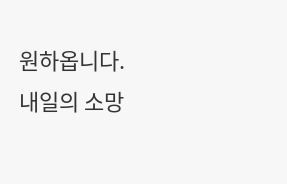원하옵니다.
내일의 소망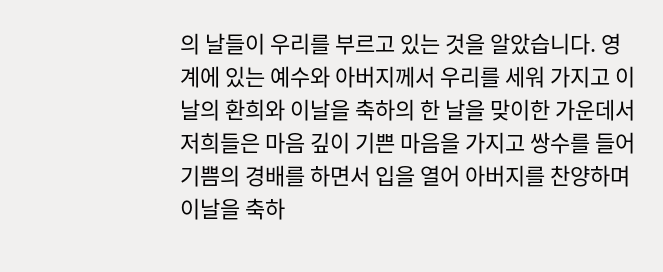의 날들이 우리를 부르고 있는 것을 알았습니다. 영계에 있는 예수와 아버지께서 우리를 세워 가지고 이날의 환희와 이날을 축하의 한 날을 맞이한 가운데서 저희들은 마음 깊이 기쁜 마음을 가지고 쌍수를 들어 기쁨의 경배를 하면서 입을 열어 아버지를 찬양하며 이날을 축하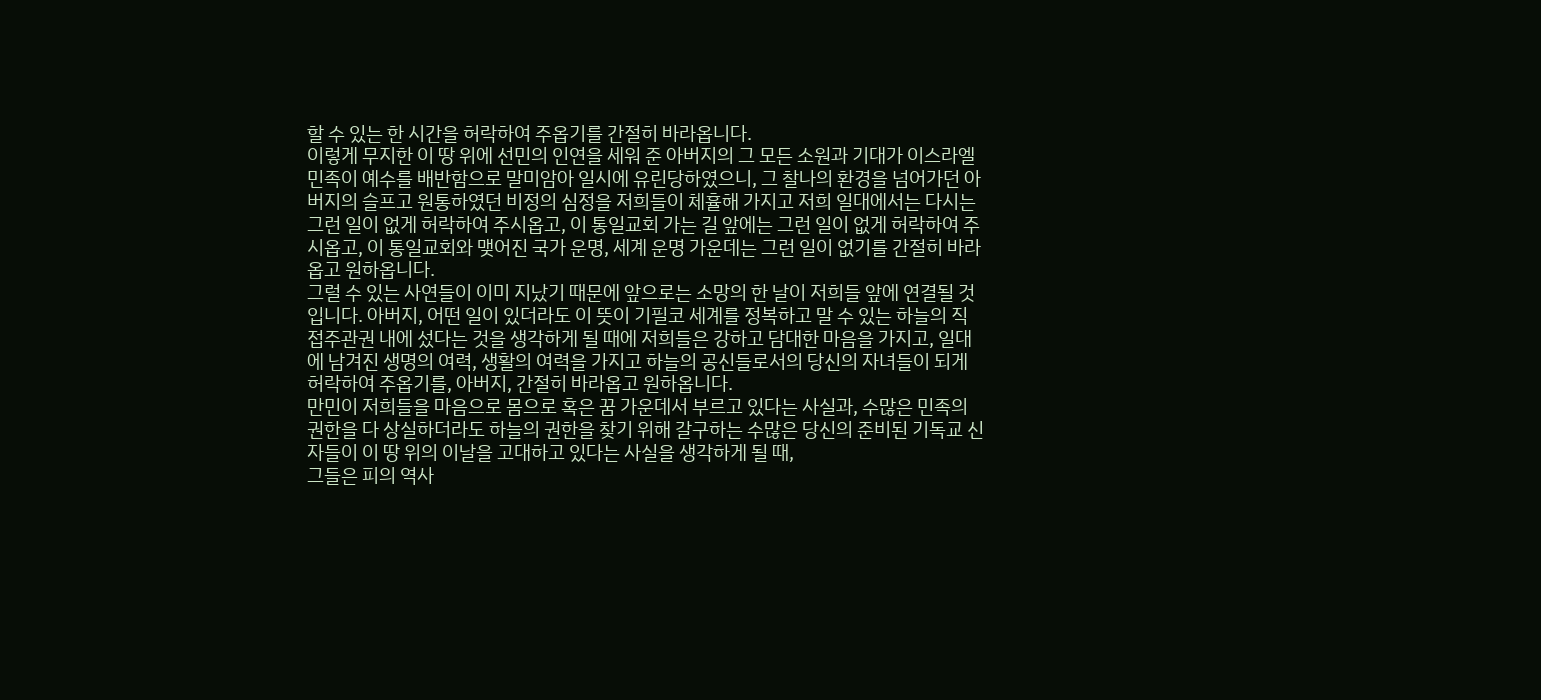할 수 있는 한 시간을 허락하여 주옵기를 간절히 바라옵니다.
이렇게 무지한 이 땅 위에 선민의 인연을 세워 준 아버지의 그 모든 소원과 기대가 이스라엘 민족이 예수를 배반함으로 말미암아 일시에 유린당하였으니, 그 찰나의 환경을 넘어가던 아버지의 슬프고 원통하였던 비정의 심정을 저희들이 체휼해 가지고 저희 일대에서는 다시는 그런 일이 없게 허락하여 주시옵고, 이 통일교회 가는 길 앞에는 그런 일이 없게 허락하여 주시옵고, 이 통일교회와 맺어진 국가 운명, 세계 운명 가운데는 그런 일이 없기를 간절히 바라옵고 원하옵니다.
그럴 수 있는 사연들이 이미 지났기 때문에 앞으로는 소망의 한 날이 저희들 앞에 연결될 것입니다. 아버지, 어떤 일이 있더라도 이 뜻이 기필코 세계를 정복하고 말 수 있는 하늘의 직접주관권 내에 섰다는 것을 생각하게 될 때에 저희들은 강하고 담대한 마음을 가지고, 일대에 남겨진 생명의 여력, 생활의 여력을 가지고 하늘의 공신들로서의 당신의 자녀들이 되게 허락하여 주옵기를, 아버지, 간절히 바라옵고 원하옵니다.
만민이 저희들을 마음으로 몸으로 혹은 꿈 가운데서 부르고 있다는 사실과, 수많은 민족의 권한을 다 상실하더라도 하늘의 권한을 찾기 위해 갈구하는 수많은 당신의 준비된 기독교 신자들이 이 땅 위의 이날을 고대하고 있다는 사실을 생각하게 될 때,
그들은 피의 역사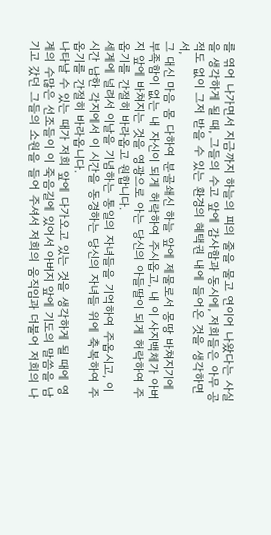를 엮어 나가면서 지금까지 하늘의 피의 줄을 물고 연이어 나왔다는 사실을 생각하게 될 때, 그들의 수고 앞에 감사함과 동시에, 저희들은 아무 공적도 없이 그저 받을 수 있는 환경의 혜택권 내에 들어온 것을 생각하면서,
그 대신 마음 몸 다하여 분골쇄신 하늘 앞에 제물로서 몽땅 바쳐지기에 부족함이 없는 내 자신이 되게 허락하여 주시옵고, 내 이 사지백체가 아버지 앞에 바쳐지는 것을 영광으로 아는 당신의 아들딸이 되게 허락하여 주옵기를 간절히 바라옵고 원합니다.
세계에 널려서 이날을 기념하는 통일의 자녀들을 기억하여 주옵시고, 이 시간 남한 각지에서 이 시간을 동경하는 당신의 자녀들 위에 축복하여 주옵기를 간절히 바라옵니다.
나타날 수 있는 때가 저희 앞에 다가오고 있는 것을 생각하게 될 때에 영계의 수많은 선조들이 이 죽음길에 있어서 아버지 앞에 기도의 말씀을 남기고 갔던 그들의 소원을 들어 주셔서 저희의 움직임과 더불어 저희의 나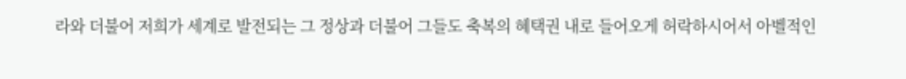라와 더불어 저희가 세계로 발전되는 그 정상과 더불어 그들도 축복의 혜택권 내로 들어오게 허락하시어서 아벨적인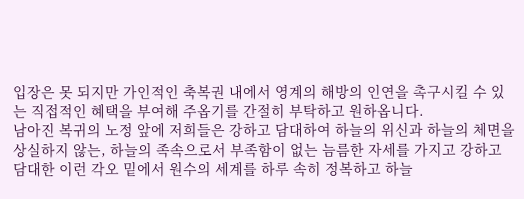입장은 못 되지만 가인적인 축복권 내에서 영계의 해방의 인연을 촉구시킬 수 있는 직접적인 혜택을 부여해 주옵기를 간절히 부탁하고 원하옵니다.
남아진 복귀의 노정 앞에 저희들은 강하고 담대하여 하늘의 위신과 하늘의 체면을 상실하지 않는, 하늘의 족속으로서 부족함이 없는 늠름한 자세를 가지고 강하고 담대한 이런 각오 밑에서 원수의 세계를 하루 속히 정복하고 하늘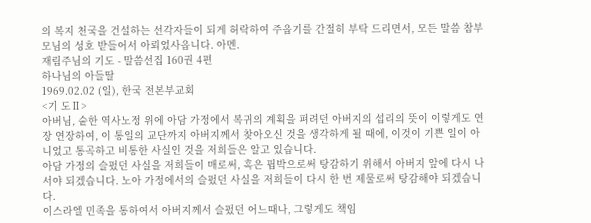의 복지 천국을 건설하는 선각자들이 되게 허락하여 주옵기를 간절히 부탁 드리면서, 모든 말씀 참부모님의 성호 받들어서 아뢰었사옵니다. 아멘.
재림주님의 기도 - 말씀선집 160권 4편
하나님의 아들딸
1969.02.02 (일), 한국 전본부교회
<기 도Ⅱ>
아버님, 숱한 역사노정 위에 아담 가정에서 복귀의 계획을 펴려던 아버지의 섭리의 뜻이 이렇게도 연장 연장하여, 이 통일의 교단까지 아버지께서 찾아오신 것을 생각하게 될 때에, 이것이 기쁜 일이 아니었고 통곡하고 비통한 사실인 것을 저희들은 알고 있습니다.
아담 가정의 슬펐던 사실을 저희들이 매로써, 혹은 핍박으로써 탕감하기 위해서 아버지 앞에 다시 나서야 되겠습니다. 노아 가정에서의 슬펐던 사실을 저희들이 다시 한 번 제물로써 탕감해야 되겠습니다.
이스라엘 민족을 통하여서 아버지께서 슬펐던 어느때나, 그렇게도 책임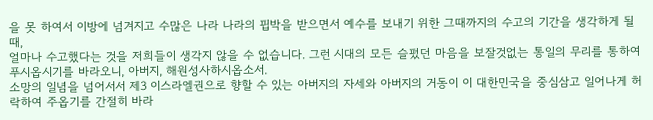을 못 하여서 이방에 넘겨지고 수많은 나라 나라의 핍박을 받으면서 예수를 보내기 위한 그때까지의 수고의 기간을 생각하게 될 때,
얼마나 수고했다는 것을 저희들이 생각지 않을 수 없습니다. 그런 시대의 모든 슬펐던 마음을 보잘것없는 통일의 무리를 통하여 푸시옵시기를 바라오니, 아버지, 해원성사하시옵소서.
소망의 일념을 넘어서서 제3 이스라엘권으로 향할 수 있는 아버지의 자세와 아버지의 거동이 이 대한민국을 중심삼고 일어나게 허락하여 주옵기를 간절히 바라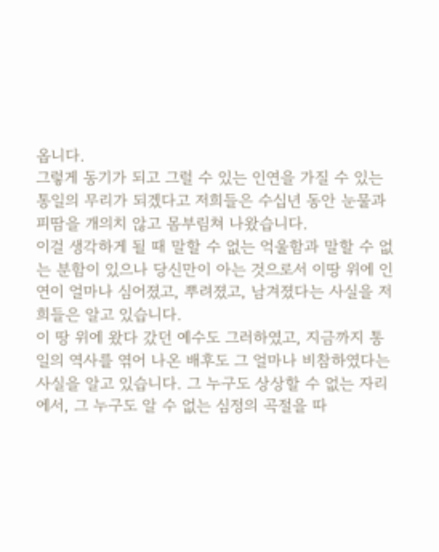옵니다.
그렇게 동기가 되고 그럴 수 있는 인연을 가질 수 있는 통일의 무리가 되겠다고 저희들은 수십년 동안 눈물과 피땀을 개의치 않고 몸부림쳐 나왔습니다.
이걸 생각하게 될 때 말할 수 없는 억울함과 말할 수 없는 분함이 있으나 당신만이 아는 것으로서 이땅 위에 인연이 얼마나 심어졌고, 뿌려졌고, 남겨졌다는 사실을 저희들은 알고 있습니다.
이 땅 위에 왔다 갔던 예수도 그러하였고, 지금까지 통일의 역사를 엮어 나온 배후도 그 얼마나 비참하였다는 사실을 알고 있습니다. 그 누구도 상상할 수 없는 자리에서, 그 누구도 알 수 없는 심정의 곡절을 따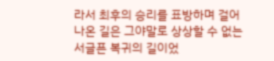라서 최후의 승리를 표방하며 걸어나온 길은 그야말로 상상할 수 없는 서글픈 복귀의 길이었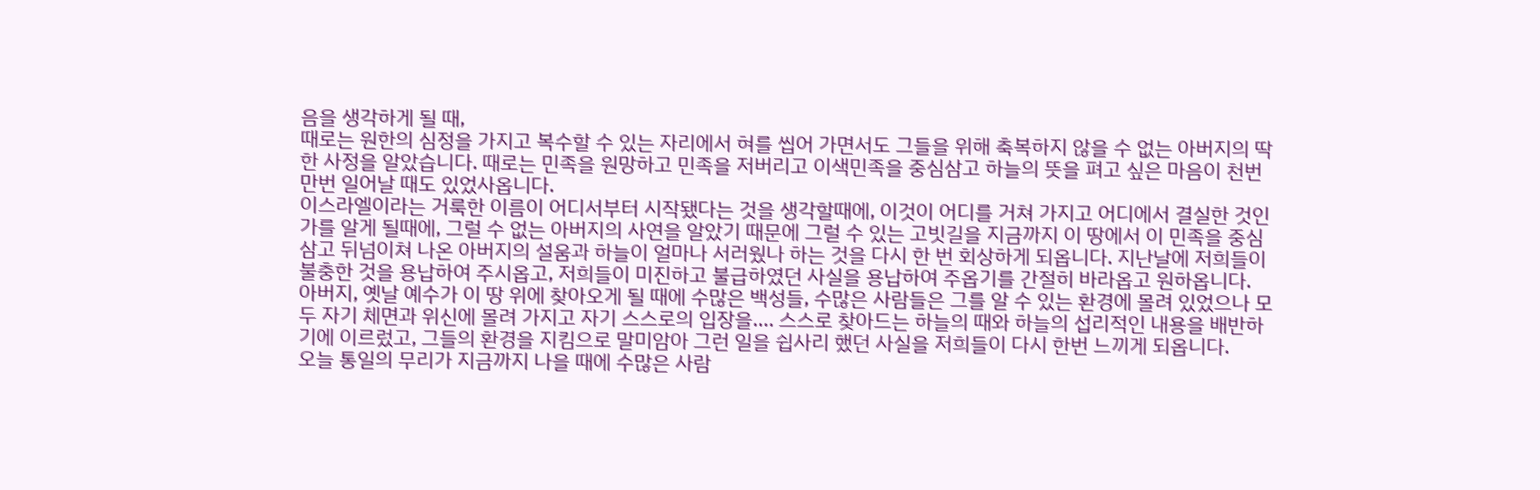음을 생각하게 될 때,
때로는 원한의 심정을 가지고 복수할 수 있는 자리에서 혀를 씹어 가면서도 그들을 위해 축복하지 않을 수 없는 아버지의 딱한 사정을 알았습니다. 때로는 민족을 원망하고 민족을 저버리고 이색민족을 중심삼고 하늘의 뜻을 펴고 싶은 마음이 천번 만번 일어날 때도 있었사옵니다.
이스라엘이라는 거룩한 이름이 어디서부터 시작됐다는 것을 생각할때에, 이것이 어디를 거쳐 가지고 어디에서 결실한 것인가를 알게 될때에, 그럴 수 없는 아버지의 사연을 알았기 때문에 그럴 수 있는 고빗길을 지금까지 이 땅에서 이 민족을 중심삼고 뒤넘이쳐 나온 아버지의 설움과 하늘이 얼마나 서러웠나 하는 것을 다시 한 번 회상하게 되옵니다. 지난날에 저희들이 불충한 것을 용납하여 주시옵고, 저희들이 미진하고 불급하였던 사실을 용납하여 주옵기를 간절히 바라옵고 원하옵니다.
아버지, 옛날 예수가 이 땅 위에 찾아오게 될 때에 수많은 백성들, 수많은 사람들은 그를 알 수 있는 환경에 몰려 있었으나 모두 자기 체면과 위신에 몰려 가지고 자기 스스로의 입장을…. 스스로 찾아드는 하늘의 때와 하늘의 섭리적인 내용을 배반하기에 이르렀고, 그들의 환경을 지킴으로 말미암아 그런 일을 쉽사리 했던 사실을 저희들이 다시 한번 느끼게 되옵니다.
오늘 통일의 무리가 지금까지 나을 때에 수많은 사람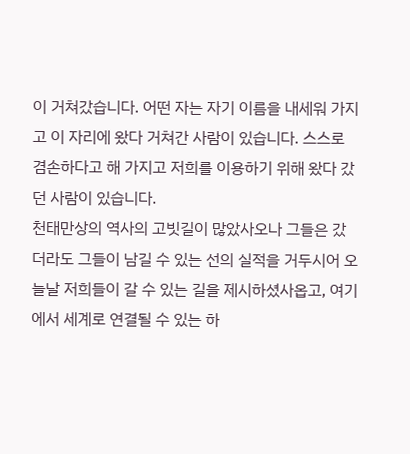이 거쳐갔습니다. 어떤 자는 자기 이름을 내세워 가지고 이 자리에 왔다 거쳐간 사람이 있습니다. 스스로 겸손하다고 해 가지고 저희를 이용하기 위해 왔다 갔던 사람이 있습니다.
천태만상의 역사의 고빗길이 많았사오나 그들은 갔더라도 그들이 남길 수 있는 선의 실적을 거두시어 오늘날 저희들이 갈 수 있는 길을 제시하셨사옵고, 여기에서 세계로 연결될 수 있는 하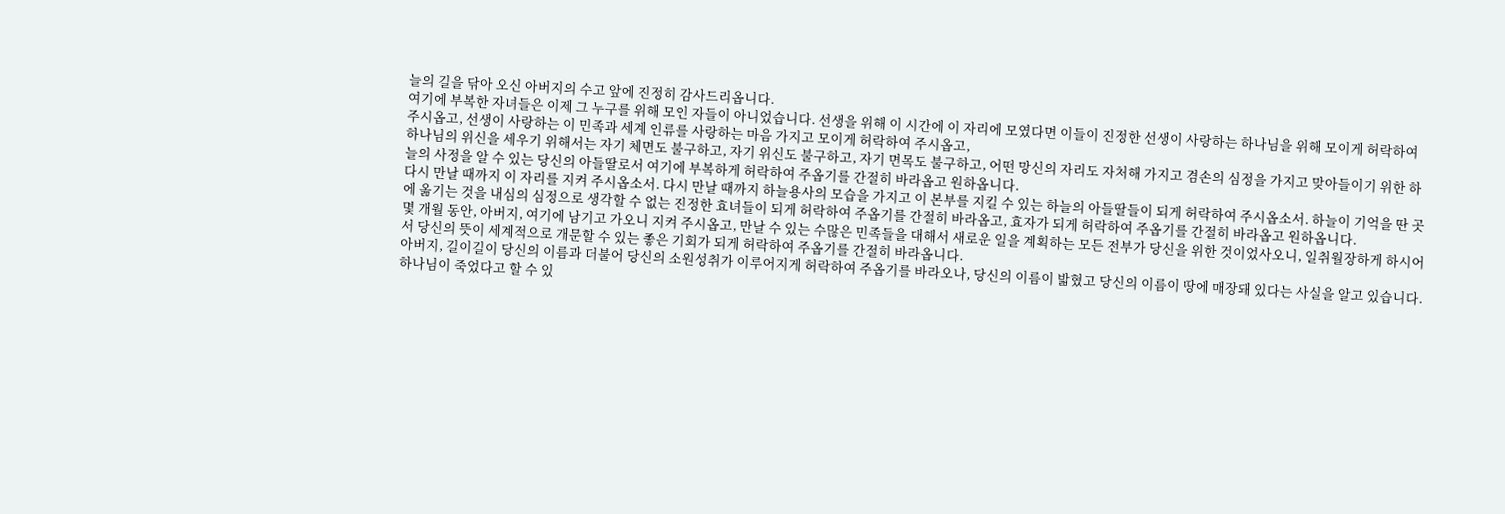늘의 길을 닦아 오신 아버지의 수고 앞에 진정히 감사드리옵니다.
여기에 부복한 자녀들은 이제 그 누구를 위해 모인 자들이 아니었습니다. 선생을 위해 이 시간에 이 자리에 모였다면 이들이 진정한 선생이 사랑하는 하나님을 위해 모이게 허락하여 주시옵고, 선생이 사랑하는 이 민족과 세계 인류를 사랑하는 마음 가지고 모이게 허락하여 주시옵고,
하나님의 위신을 세우기 위해서는 자기 체면도 불구하고, 자기 위신도 불구하고, 자기 면목도 불구하고, 어떤 망신의 자리도 자처해 가지고 겸손의 심정을 가지고 맞아들이기 위한 하늘의 사정을 알 수 있는 당신의 아들딸로서 여기에 부복하게 허락하여 주옵기를 간절히 바라옵고 원하옵니다.
다시 만날 때까지 이 자리를 지켜 주시옵소서. 다시 만날 때까지 하늘용사의 모습을 가지고 이 본부를 지킬 수 있는 하늘의 아들딸들이 되게 허락하여 주시옵소서. 하늘이 기억을 딴 곳에 옮기는 것을 내심의 심정으로 생각할 수 없는 진정한 효녀들이 되게 허락하여 주옵기를 간절히 바라옵고, 효자가 되게 허락하여 주옵기를 간절히 바라옵고 원하옵니다.
몇 개월 동안, 아버지, 여기에 남기고 가오니 지켜 주시옵고, 만날 수 있는 수많은 민족들을 대해서 새로운 일을 계획하는 모든 전부가 당신을 위한 것이었사오니, 일취월장하게 하시어서 당신의 뜻이 세계적으로 개문할 수 있는 좋은 기회가 되게 허락하여 주옵기를 간절히 바라옵니다.
아버지, 길이길이 당신의 이름과 더불어 당신의 소원성취가 이루어지게 허락하여 주옵기를 바라오나, 당신의 이름이 밟혔고 당신의 이름이 땅에 매장돼 있다는 사실을 알고 있습니다.
하나님이 죽었다고 할 수 있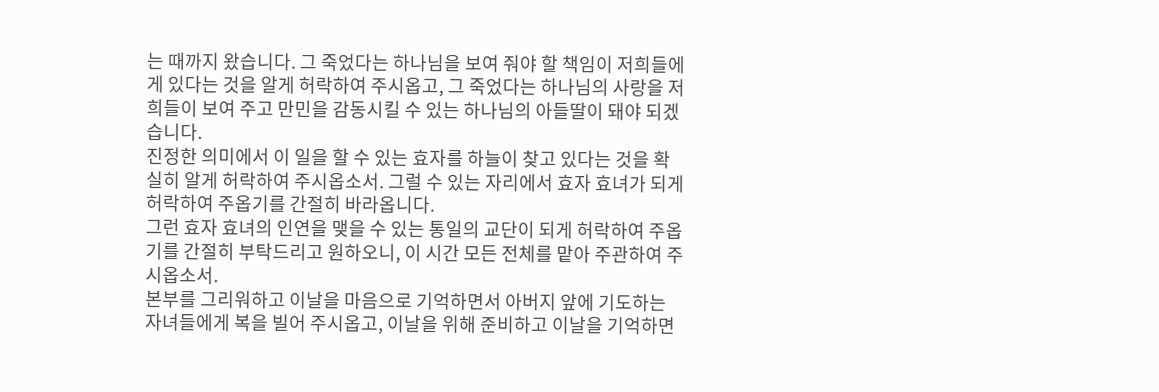는 때까지 왔습니다. 그 죽었다는 하나님을 보여 줘야 할 책임이 저희들에게 있다는 것을 알게 허락하여 주시옵고, 그 죽었다는 하나님의 사랑을 저희들이 보여 주고 만민을 감동시킬 수 있는 하나님의 아들딸이 돼야 되겠습니다.
진정한 의미에서 이 일을 할 수 있는 효자를 하늘이 찾고 있다는 것을 확실히 알게 허락하여 주시옵소서. 그럴 수 있는 자리에서 효자 효녀가 되게 허락하여 주옵기를 간절히 바라옵니다.
그런 효자 효녀의 인연을 맺을 수 있는 통일의 교단이 되게 허락하여 주옵기를 간절히 부탁드리고 원하오니, 이 시간 모든 전체를 맡아 주관하여 주시옵소서.
본부를 그리워하고 이날을 마음으로 기억하면서 아버지 앞에 기도하는 자녀들에게 복을 빌어 주시옵고, 이날을 위해 준비하고 이날을 기억하면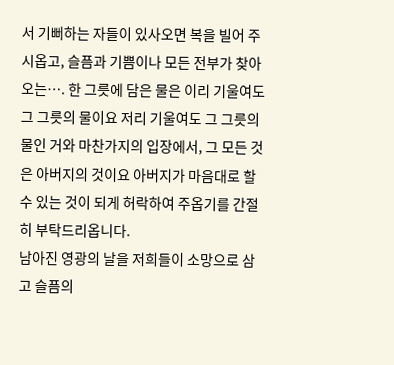서 기뻐하는 자들이 있사오면 복을 빌어 주시옵고, 슬픔과 기쁨이나 모든 전부가 찾아오는…. 한 그릇에 담은 물은 이리 기울여도 그 그릇의 물이요 저리 기울여도 그 그릇의 물인 거와 마찬가지의 입장에서, 그 모든 것은 아버지의 것이요 아버지가 마음대로 할 수 있는 것이 되게 허락하여 주옵기를 간절히 부탁드리옵니다.
남아진 영광의 날을 저희들이 소망으로 삼고 슬픔의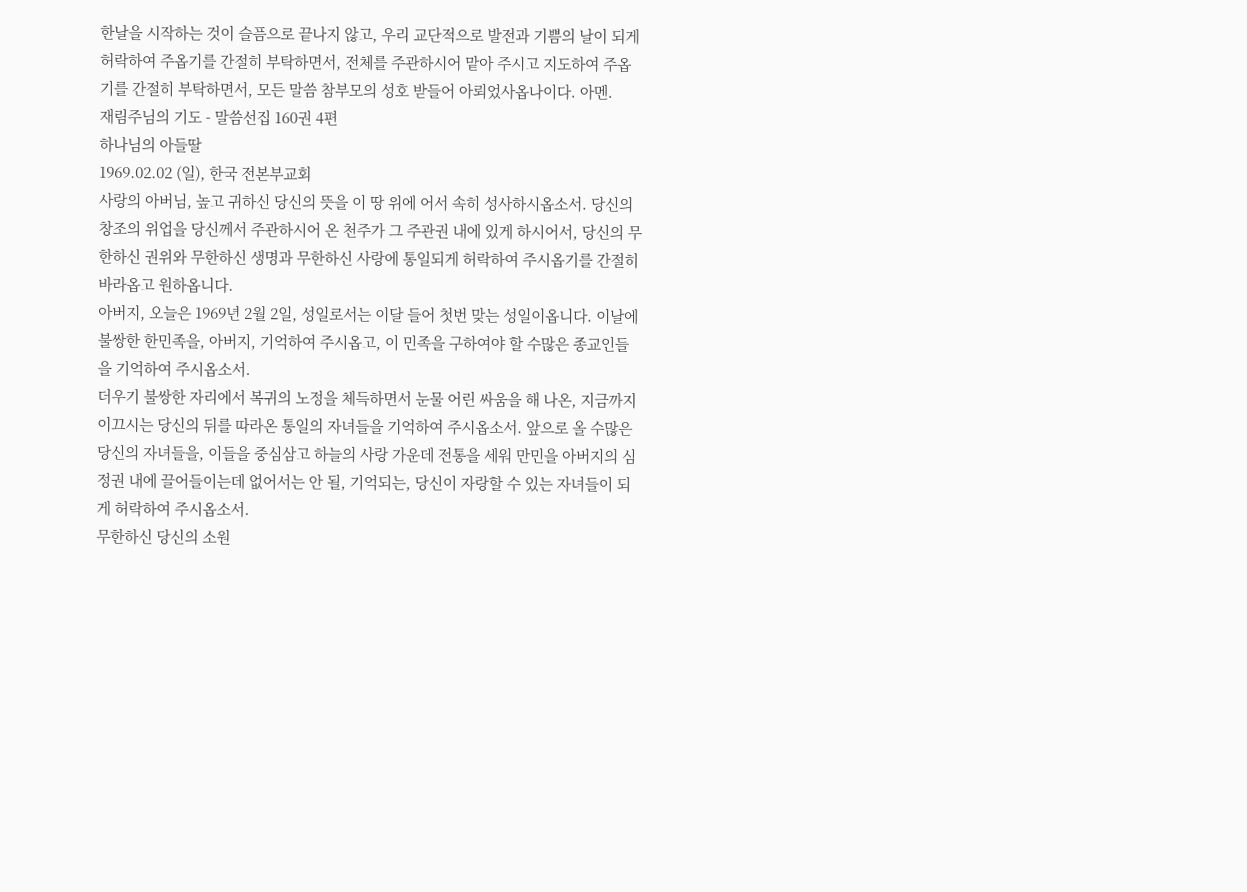한날을 시작하는 것이 슬픔으로 끝나지 않고, 우리 교단적으로 발전과 기쁨의 날이 되게 허락하여 주옵기를 간절히 부탁하면서, 전체를 주관하시어 맡아 주시고 지도하여 주옵기를 간절히 부탁하면서, 모든 말씀 참부모의 성호 받들어 아뢰었사옵나이다. 아멘.
재림주님의 기도 - 말씀선집 160권 4편
하나님의 아들딸
1969.02.02 (일), 한국 전본부교회
사랑의 아버님, 높고 귀하신 당신의 뜻을 이 땅 위에 어서 속히 성사하시옵소서. 당신의 창조의 위업을 당신께서 주관하시어 온 천주가 그 주관권 내에 있게 하시어서, 당신의 무한하신 권위와 무한하신 생명과 무한하신 사랑에 통일되게 허락하여 주시옵기를 간절히 바라옵고 원하옵니다.
아버지, 오늘은 1969년 2월 2일, 성일로서는 이달 들어 첫번 맞는 성일이옵니다. 이날에 불쌍한 한민족을, 아버지, 기억하여 주시옵고, 이 민족을 구하여야 할 수많은 종교인들을 기억하여 주시옵소서.
더우기 불쌍한 자리에서 복귀의 노정을 체득하면서 눈물 어린 싸움을 해 나온, 지금까지 이끄시는 당신의 뒤를 따라온 통일의 자녀들을 기억하여 주시옵소서. 앞으로 올 수많은 당신의 자녀들을, 이들을 중심삼고 하늘의 사랑 가운데 전통을 세워 만민을 아버지의 심정권 내에 끌어들이는데 없어서는 안 될, 기억되는, 당신이 자랑할 수 있는 자녀들이 되게 허락하여 주시옵소서.
무한하신 당신의 소원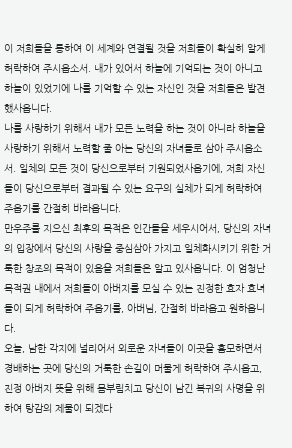이 저희들을 통하여 이 세계와 연결될 것을 저희들이 확실히 알게 허락하여 주시옵소서. 내가 있어서 하늘에 기억되는 것이 아니고 하늘이 있었기에 나를 기억할 수 있는 자신인 것을 저희들은 발견했사옵니다.
나를 사랑하기 위해서 내가 모든 노력을 하는 것이 아니라 하늘을 사랑하기 위해서 노력할 줄 아는 당신의 자녀들로 삼아 주시옵소서. 일체의 모든 것이 당신으로부터 기원되었사옵기에, 저희 자신들이 당신으로부터 결과될 수 있는 요구의 실체가 되게 허락하여 주옵기를 간절히 바라옵니다.
만우주를 지으신 최후의 목적은 인간들을 세우시어서, 당신의 자녀의 입장에서 당신의 사랑을 중심삼아 가지고 일체화시키기 위한 거룩한 창조의 목적이 있음을 저희들은 알고 있사옵니다. 이 엄청난 목적권 내에서 저희들이 아버지를 모실 수 있는 진정한 효자 효녀들이 되게 허락하여 주옵기를, 아버님, 간절히 바라옵고 원하옵니다.
오늘, 남한 각지에 널리어서 외로운 자녀들이 이곳을 흠모하면서 경배하는 곳에 당신의 거룩한 손길이 머물게 허락하여 주시옵고, 진정 아버지 뜻을 위해 몸부림치고 당신이 남긴 복귀의 사명을 위하여 탕감의 제물이 되겠다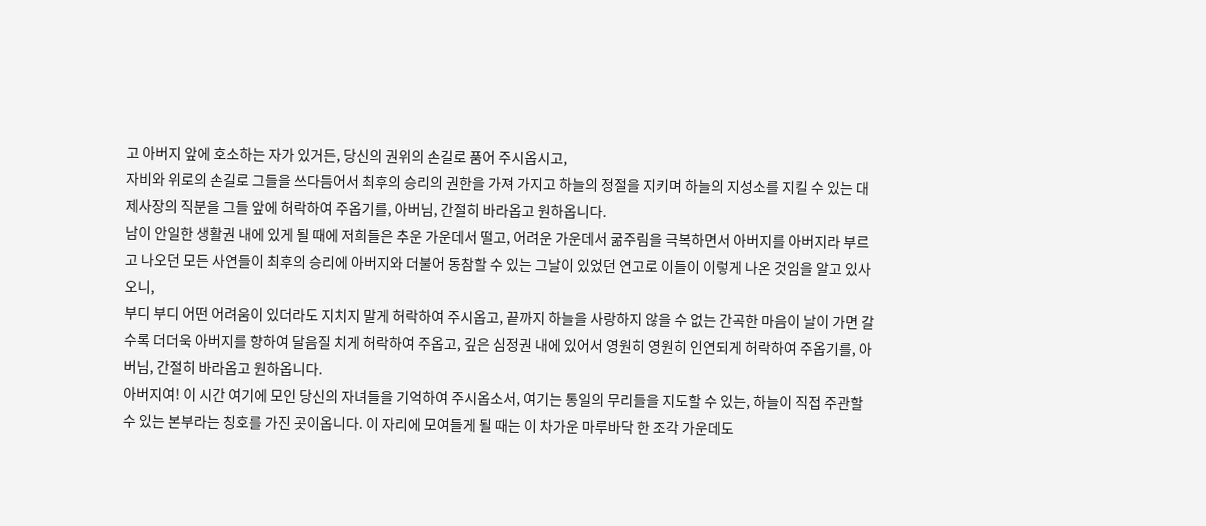고 아버지 앞에 호소하는 자가 있거든, 당신의 권위의 손길로 품어 주시옵시고,
자비와 위로의 손길로 그들을 쓰다듬어서 최후의 승리의 권한을 가져 가지고 하늘의 정절을 지키며 하늘의 지성소를 지킬 수 있는 대제사장의 직분을 그들 앞에 허락하여 주옵기를, 아버님, 간절히 바라옵고 원하옵니다.
남이 안일한 생활권 내에 있게 될 때에 저희들은 추운 가운데서 떨고, 어려운 가운데서 굶주림을 극복하면서 아버지를 아버지라 부르고 나오던 모든 사연들이 최후의 승리에 아버지와 더불어 동참할 수 있는 그날이 있었던 연고로 이들이 이렇게 나온 것임을 알고 있사오니,
부디 부디 어떤 어려움이 있더라도 지치지 말게 허락하여 주시옵고, 끝까지 하늘을 사랑하지 않을 수 없는 간곡한 마음이 날이 가면 갈수록 더더욱 아버지를 향하여 달음질 치게 허락하여 주옵고, 깊은 심정권 내에 있어서 영원히 영원히 인연되게 허락하여 주옵기를, 아버님, 간절히 바라옵고 원하옵니다.
아버지여! 이 시간 여기에 모인 당신의 자녀들을 기억하여 주시옵소서, 여기는 통일의 무리들을 지도할 수 있는, 하늘이 직접 주관할 수 있는 본부라는 칭호를 가진 곳이옵니다. 이 자리에 모여들게 될 때는 이 차가운 마루바닥 한 조각 가운데도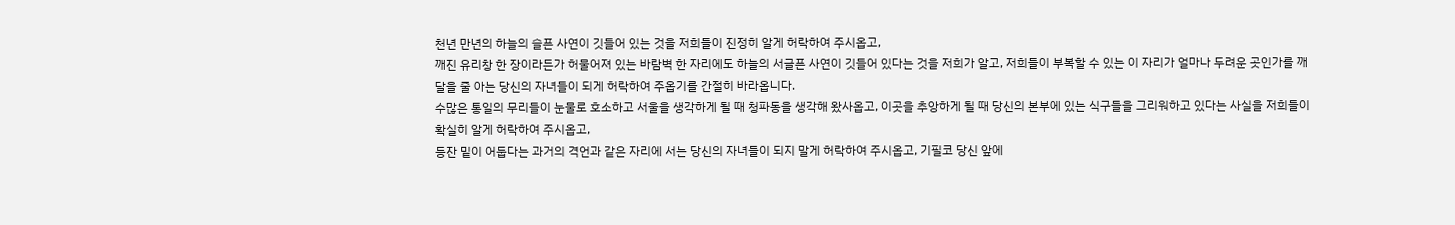천년 만년의 하늘의 슬픈 사연이 깃들어 있는 것을 저희들이 진정히 알게 허락하여 주시옵고,
깨진 유리창 한 장이라든가 허물어져 있는 바람벽 한 자리에도 하늘의 서글픈 사연이 깃들어 있다는 것을 저희가 알고, 저희들이 부복할 수 있는 이 자리가 얼마나 두려운 곳인가를 깨달을 줄 아는 당신의 자녀들이 되게 허락하여 주옵기를 간절히 바라옵니다.
수많은 통일의 무리들이 눈물로 호소하고 서울을 생각하게 될 때 청파동을 생각해 왔사옵고, 이곳을 추앙하게 될 때 당신의 본부에 있는 식구들을 그리워하고 있다는 사실을 저희들이 확실히 알게 허락하여 주시옵고,
등잔 밑이 어둡다는 과거의 격언과 같은 자리에 서는 당신의 자녀들이 되지 말게 허락하여 주시옵고, 기필코 당신 앞에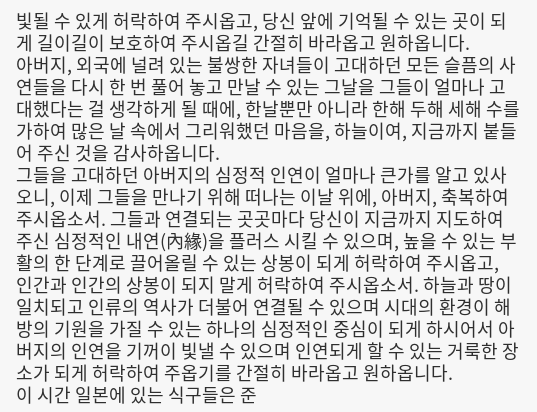빛될 수 있게 허락하여 주시옵고, 당신 앞에 기억될 수 있는 곳이 되게 길이길이 보호하여 주시옵길 간절히 바라옵고 원하옵니다.
아버지, 외국에 널려 있는 불쌍한 자녀들이 고대하던 모든 슬픔의 사연들을 다시 한 번 풀어 놓고 만날 수 있는 그날을 그들이 얼마나 고대했다는 걸 생각하게 될 때에, 한날뿐만 아니라 한해 두해 세해 수를 가하여 많은 날 속에서 그리워했던 마음을, 하늘이여, 지금까지 붙들어 주신 것을 감사하옵니다.
그들을 고대하던 아버지의 심정적 인연이 얼마나 큰가를 알고 있사오니, 이제 그들을 만나기 위해 떠나는 이날 위에, 아버지, 축복하여 주시옵소서. 그들과 연결되는 곳곳마다 당신이 지금까지 지도하여 주신 심정적인 내연(內緣)을 플러스 시킬 수 있으며, 높을 수 있는 부활의 한 단계로 끌어올릴 수 있는 상봉이 되게 허락하여 주시옵고,
인간과 인간의 상봉이 되지 말게 허락하여 주시옵소서. 하늘과 땅이 일치되고 인류의 역사가 더불어 연결될 수 있으며 시대의 환경이 해방의 기원을 가질 수 있는 하나의 심정적인 중심이 되게 하시어서 아버지의 인연을 기꺼이 빛낼 수 있으며 인연되게 할 수 있는 거룩한 장소가 되게 허락하여 주옵기를 간절히 바라옵고 원하옵니다.
이 시간 일본에 있는 식구들은 준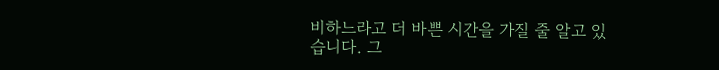비하느라고 더 바쁜 시간을 가질 줄 알고 있습니다. 그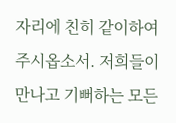자리에 친히 같이하여 주시옵소서. 저희들이 만나고 기뻐하는 모든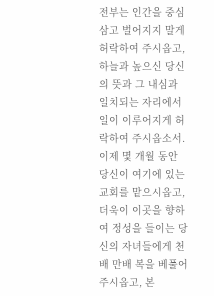전부는 인간을 중심삼고 벌어지지 말게 허락하여 주시옵고, 하늘과 높으신 당신의 뜻과 그 내심과 일치되는 자리에서 일이 이루어지게 허락하여 주시옵소서.
이제 몇 개월 동안 당신이 여기에 있는 교회를 맡으시옵고, 더욱이 이곳을 향하여 정성을 들이는 당신의 자녀들에게 천배 만배 복을 베풀어 주시옵고, 본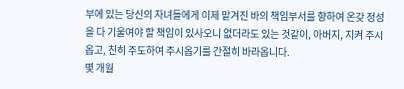부에 있는 당신의 자녀들에게 이제 맡겨진 바의 책임부서를 향하여 온갖 정성을 다 기울여야 할 책임이 있사오니 없더라도 있는 것같이, 아버지, 지켜 주시옵고, 친히 주도하여 주시옵기를 간절히 바라옵니다.
몇 개월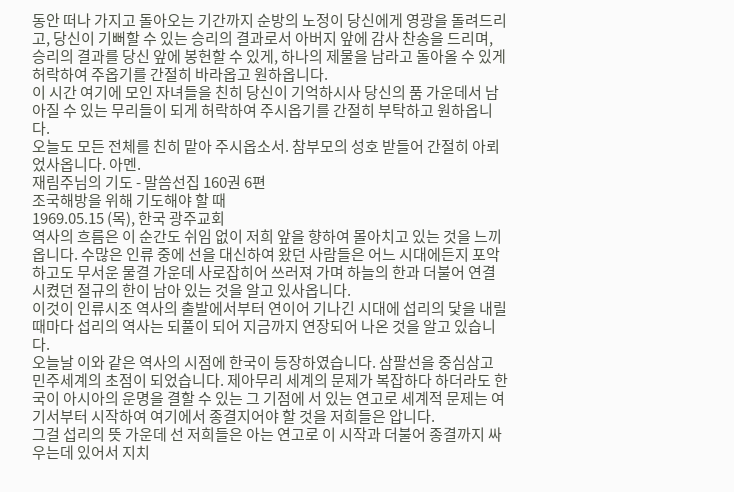동안 떠나 가지고 돌아오는 기간까지 순방의 노정이 당신에게 영광을 돌려드리고, 당신이 기뻐할 수 있는 승리의 결과로서 아버지 앞에 감사 찬송을 드리며, 승리의 결과를 당신 앞에 봉헌할 수 있게, 하나의 제물을 남라고 돌아올 수 있게 허락하여 주옵기를 간절히 바라옵고 원하옵니다.
이 시간 여기에 모인 자녀들을 친히 당신이 기억하시사 당신의 품 가운데서 남아질 수 있는 무리들이 되게 허락하여 주시옵기를 간절히 부탁하고 원하옵니다.
오늘도 모든 전체를 친히 맡아 주시옵소서. 참부모의 성호 받들어 간절히 아뢰었사옵니다. 아멘.
재림주님의 기도 - 말씀선집 160권 6편
조국해방을 위해 기도해야 할 때
1969.05.15 (목), 한국 광주교회
역사의 흐름은 이 순간도 쉬임 없이 저희 앞을 향하여 몰아치고 있는 것을 느끼옵니다. 수많은 인류 중에 선을 대신하여 왔던 사람들은 어느 시대에든지 포악하고도 무서운 물결 가운데 사로잡히어 쓰러져 가며 하늘의 한과 더불어 연결시켰던 절규의 한이 남아 있는 것을 알고 있사옵니다.
이것이 인류시조 역사의 출발에서부터 연이어 기나긴 시대에 섭리의 닻을 내릴 때마다 섭리의 역사는 되풀이 되어 지금까지 연장되어 나온 것을 알고 있습니다.
오늘날 이와 같은 역사의 시점에 한국이 등장하였습니다. 삼팔선을 중심삼고 민주세계의 초점이 되었습니다. 제아무리 세계의 문제가 복잡하다 하더라도 한국이 아시아의 운명을 결할 수 있는 그 기점에 서 있는 연고로 세계적 문제는 여기서부터 시작하여 여기에서 종결지어야 할 것을 저희들은 압니다.
그걸 섭리의 뜻 가운데 선 저희들은 아는 연고로 이 시작과 더불어 종결까지 싸우는데 있어서 지치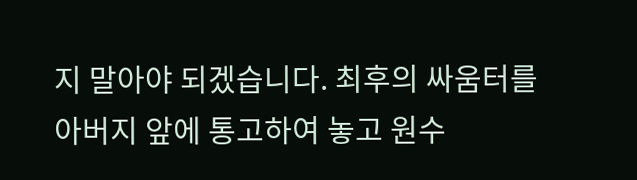지 말아야 되겠습니다. 최후의 싸움터를 아버지 앞에 통고하여 놓고 원수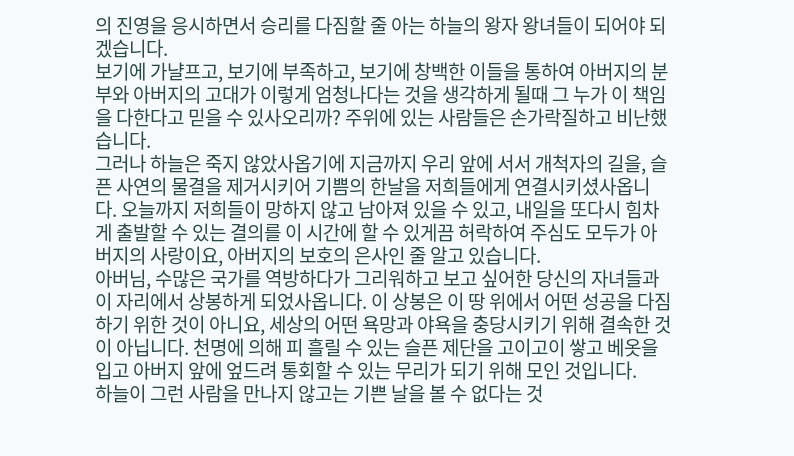의 진영을 응시하면서 승리를 다짐할 줄 아는 하늘의 왕자 왕녀들이 되어야 되겠습니다.
보기에 가냘프고, 보기에 부족하고, 보기에 창백한 이들을 통하여 아버지의 분부와 아버지의 고대가 이렇게 엄청나다는 것을 생각하게 될때 그 누가 이 책임을 다한다고 믿을 수 있사오리까? 주위에 있는 사람들은 손가락질하고 비난했습니다.
그러나 하늘은 죽지 않았사옵기에 지금까지 우리 앞에 서서 개척자의 길을, 슬픈 사연의 물결을 제거시키어 기쁨의 한날을 저희들에게 연결시키셨사옵니다. 오늘까지 저희들이 망하지 않고 남아져 있을 수 있고, 내일을 또다시 힘차게 출발할 수 있는 결의를 이 시간에 할 수 있게끔 허락하여 주심도 모두가 아버지의 사랑이요, 아버지의 보호의 은사인 줄 알고 있습니다.
아버님, 수많은 국가를 역방하다가 그리워하고 보고 싶어한 당신의 자녀들과 이 자리에서 상봉하게 되었사옵니다. 이 상봉은 이 땅 위에서 어떤 성공을 다짐하기 위한 것이 아니요, 세상의 어떤 욕망과 야욕을 충당시키기 위해 결속한 것이 아닙니다. 천명에 의해 피 흘릴 수 있는 슬픈 제단을 고이고이 쌓고 베옷을 입고 아버지 앞에 엎드려 통회할 수 있는 무리가 되기 위해 모인 것입니다.
하늘이 그런 사람을 만나지 않고는 기쁜 날을 볼 수 없다는 것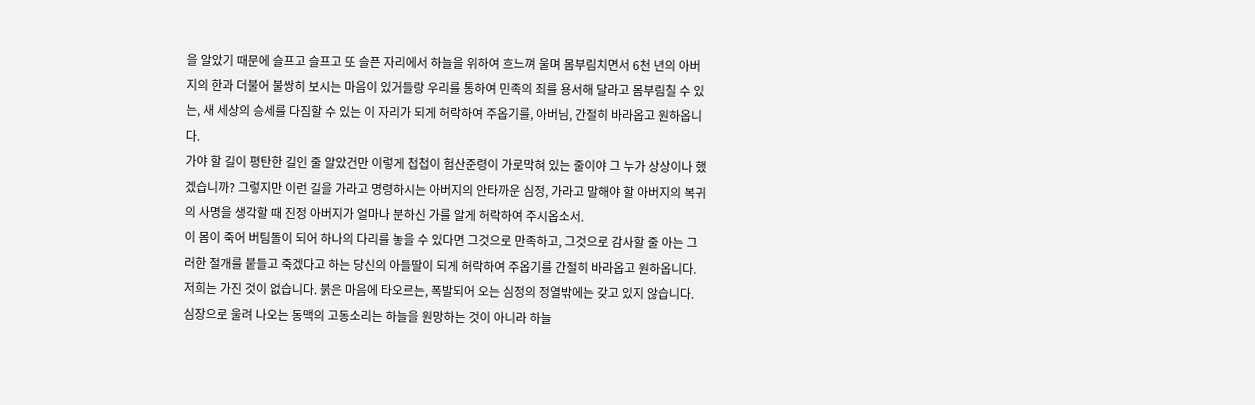을 알았기 때문에 슬프고 슬프고 또 슬픈 자리에서 하늘을 위하여 흐느껴 울며 몸부림치면서 6천 년의 아버지의 한과 더불어 불쌍히 보시는 마음이 있거들랑 우리를 통하여 민족의 죄를 용서해 달라고 몸부림칠 수 있는, 새 세상의 승세를 다짐할 수 있는 이 자리가 되게 허락하여 주옵기를, 아버님, 간절히 바라옵고 원하옵니다.
가야 할 길이 평탄한 길인 줄 알았건만 이렇게 첩첩이 험산준령이 가로막혀 있는 줄이야 그 누가 상상이나 했겠습니까? 그렇지만 이런 길을 가라고 명령하시는 아버지의 안타까운 심정, 가라고 말해야 할 아버지의 복귀의 사명을 생각할 때 진정 아버지가 얼마나 분하신 가를 알게 허락하여 주시옵소서.
이 몸이 죽어 버팀돌이 되어 하나의 다리를 놓을 수 있다면 그것으로 만족하고, 그것으로 감사할 줄 아는 그러한 절개를 붙들고 죽겠다고 하는 당신의 아들딸이 되게 허락하여 주옵기를 간절히 바라옵고 원하옵니다.
저희는 가진 것이 없습니다. 붉은 마음에 타오르는, 폭발되어 오는 심정의 정열밖에는 갖고 있지 않습니다. 심장으로 울려 나오는 동맥의 고동소리는 하늘을 원망하는 것이 아니라 하늘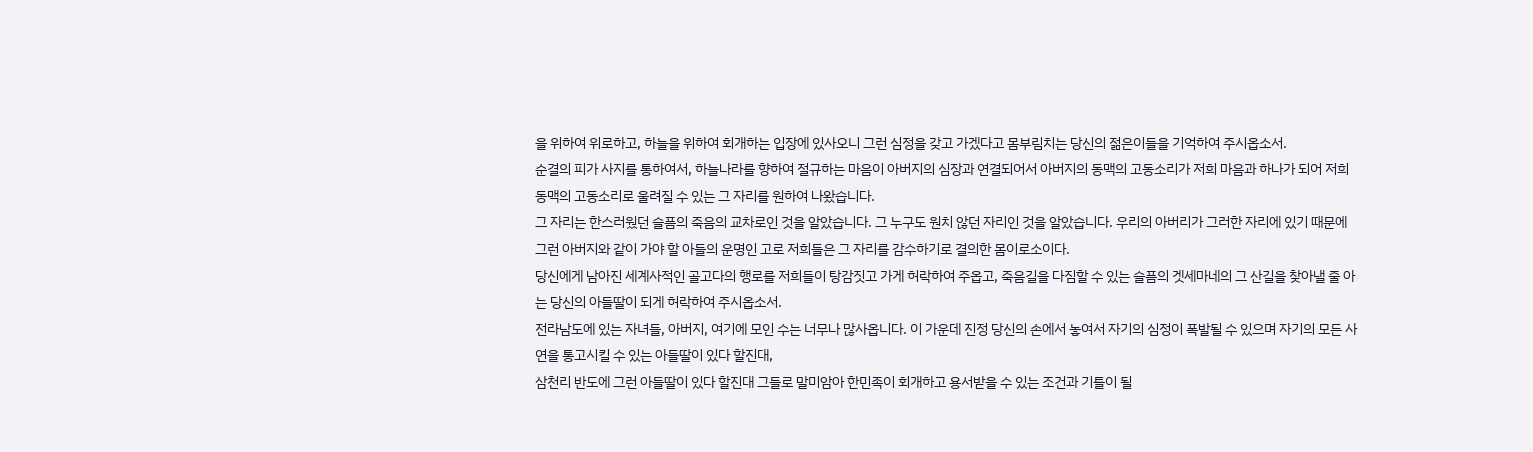을 위하여 위로하고, 하늘을 위하여 회개하는 입장에 있사오니 그런 심정을 갖고 가겠다고 몸부림치는 당신의 젊은이들을 기억하여 주시옵소서.
순결의 피가 사지를 통하여서, 하늘나라를 향하여 절규하는 마음이 아버지의 심장과 연결되어서 아버지의 동맥의 고동소리가 저희 마음과 하나가 되어 저희 동맥의 고동소리로 울려질 수 있는 그 자리를 원하여 나왔습니다.
그 자리는 한스러웠던 슬픔의 죽음의 교차로인 것을 알았습니다. 그 누구도 원치 않던 자리인 것을 알았습니다. 우리의 아버리가 그러한 자리에 있기 때문에 그런 아버지와 같이 가야 할 아들의 운명인 고로 저희들은 그 자리를 감수하기로 결의한 몸이로소이다.
당신에게 남아진 세계사적인 골고다의 행로를 저희들이 탕감짓고 가게 허락하여 주옵고, 죽음길을 다짐할 수 있는 슬픔의 겟세마네의 그 산길을 찾아낼 줄 아는 당신의 아들딸이 되게 허락하여 주시옵소서.
전라남도에 있는 자녀들, 아버지, 여기에 모인 수는 너무나 많사옵니다. 이 가운데 진정 당신의 손에서 놓여서 자기의 심정이 폭발될 수 있으며 자기의 모든 사연을 통고시킬 수 있는 아들딸이 있다 할진대,
삼천리 반도에 그런 아들딸이 있다 할진대 그들로 말미암아 한민족이 회개하고 용서받을 수 있는 조건과 기틀이 될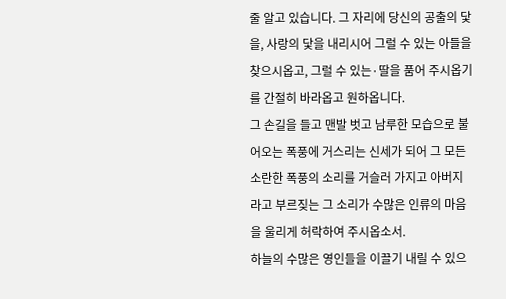줄 알고 있습니다. 그 자리에 당신의 공출의 닻을, 사랑의 닻을 내리시어 그럴 수 있는 아들을 찾으시옵고, 그럴 수 있는·딸을 품어 주시옵기를 간절히 바라옵고 원하옵니다.
그 손길을 들고 맨발 벗고 남루한 모습으로 불어오는 폭풍에 거스리는 신세가 되어 그 모든 소란한 폭풍의 소리를 거슬러 가지고 아버지라고 부르짖는 그 소리가 수많은 인류의 마음을 울리게 허락하여 주시옵소서.
하늘의 수많은 영인들을 이끌기 내릴 수 있으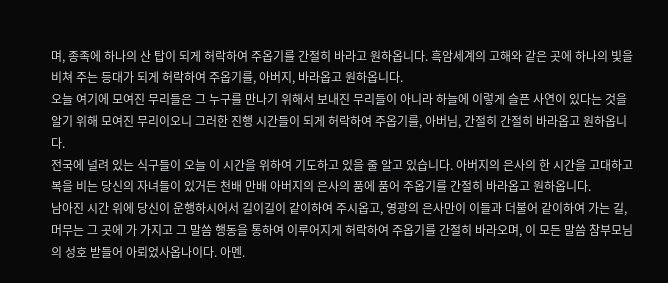며, 종족에 하나의 산 탑이 되게 허락하여 주옵기를 간절히 바라고 원하옵니다. 흑암세계의 고해와 같은 곳에 하나의 빛을 비쳐 주는 등대가 되게 허락하여 주옵기를, 아버지, 바라옵고 원하옵니다.
오늘 여기에 모여진 무리들은 그 누구를 만나기 위해서 보내진 무리들이 아니라 하늘에 이렇게 슬픈 사연이 있다는 것을 알기 위해 모여진 무리이오니 그러한 진행 시간들이 되게 허락하여 주옵기를, 아버님, 간절히 간절히 바라옵고 원하옵니다.
전국에 널려 있는 식구들이 오늘 이 시간을 위하여 기도하고 있을 줄 알고 있습니다. 아버지의 은사의 한 시간을 고대하고 복을 비는 당신의 자녀들이 있거든 천배 만배 아버지의 은사의 품에 품어 주옵기를 간절히 바라옵고 원하옵니다.
남아진 시간 위에 당신이 운행하시어서 길이길이 같이하여 주시옵고, 영광의 은사만이 이들과 더불어 같이하여 가는 길, 머무는 그 곳에 가 가지고 그 말씀 행동을 통하여 이루어지게 허락하여 주옵기를 간절히 바라오며, 이 모든 말씀 참부모님의 성호 받들어 아뢰었사옵나이다. 아멘.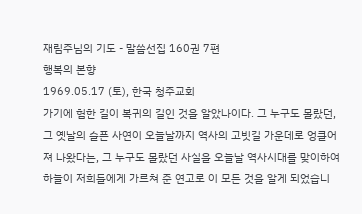재림주님의 기도 - 말씀선집 160권 7편
행복의 본향
1969.05.17 (토), 한국 청주교회
가기에 험한 길이 복귀의 길인 것을 알았나이다. 그 누구도 몰랐던, 그 옛날의 슬픈 사연이 오늘날까지 역사의 고빗길 가운데로 엉클어져 나왔다는, 그 누구도 몰랐던 사실을 오늘날 역사시대를 맞이하여 하늘이 저희들에게 가르쳐 준 연고로 이 모든 것을 알게 되었습니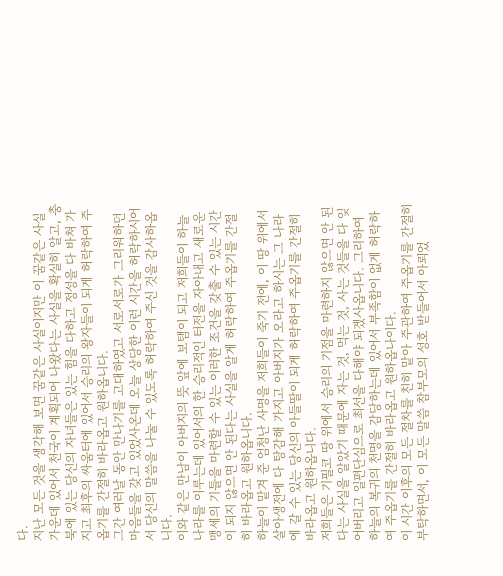다.
지난 모든 것을 생각해 보면 꿈같은 사실이지만 이 꿈같은 사실 가운데 있어서 천국이 계획되어 나왔다는 사실을 확실히 알고, 충북에 있는 당신의 자녀들은 있는 힘을 다하고 정성을 다 바쳐 가지고 최후의 싸움터에 있어서 승리의 왕자들이 되게 허락하여 주옵기를 간절히 바라옵고 원하옵니다.
그간 여러날 동안 만나기를 고대하였고 서로서로가 그리워하던 마음들을 갖고 있었사온데 오늘 상당한 이런 시간을 허락하시어서 당신의 말씀을 나눌 수 있도록 허락하여 주신 것을 감사하옵니다.
이와 같은 만남이 아버지의 뜻 앞에 보탬이 되고 저희들이 하늘나라를 이루는데 있어서의 한 승리적인 터전을 자아내고 새로운 맹세의 기틀을 마련할 수 있는 이러한 조건을 갖출 수 있는 시간이 되지 않으면 안 된다는 사실을 알게 허락하여 주옵기를 간절히 바라옵고 원하옵니다.
하늘이 맡겨 준 엄청난 사명을 저희들이 죽기 전에, 이 땅 위에서 살아생전에 다 탕감해 가지고 아버지가 오라고 하시는 그 나라에 갈 수 있는 당신의 아들딸이 되게 허락하여 주옵기를 간절히 바라옵고 원하옵니다.
저희들은 기필코 땅 위에서 승리의 기점을 마련하지 않으면 안 된다는 사실을 알았기 때문에 자는 것, 먹는 것, 사는 것들을 다 잊어버리고 일편단심으로 최선을 다해야 되겠사옵니다. 그리하여 하늘의 복귀의 천명을 감당하는데 있어서 부족함이 없게 허락하여 주옵기를 간절히 바라옵고 원하옵나이다.
이 시간 이후의 모든 절차를 친히 맡아 주관하여 주옵기를 간절히 부탁하면서, 이 모든 말씀 참부모의 성호 받들어서 아뢰었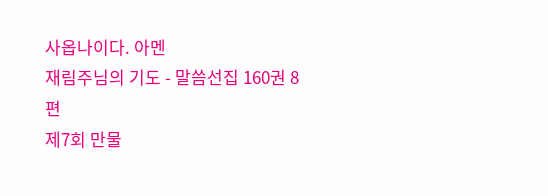사옵나이다. 아멘
재림주님의 기도 - 말씀선집 160권 8편
제7회 만물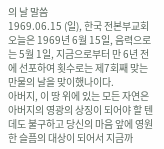의 날 말씀
1969.06.15 (일), 한국 전본부교회
오늘은 1969년 6월 15일, 음력으로는 5월 1일, 지금으로부터 만 6년 전에 선포하여 횟수로는 제7회째 맞는 만물의 날을 맞이했나이다.
아버지, 이 땅 위에 있는 모든 자연은 아버지의 영광의 상징이 되어야 할 텐데도 불구하고 당신의 마음 앞에 영원한 슬픔의 대상이 되어서 지금까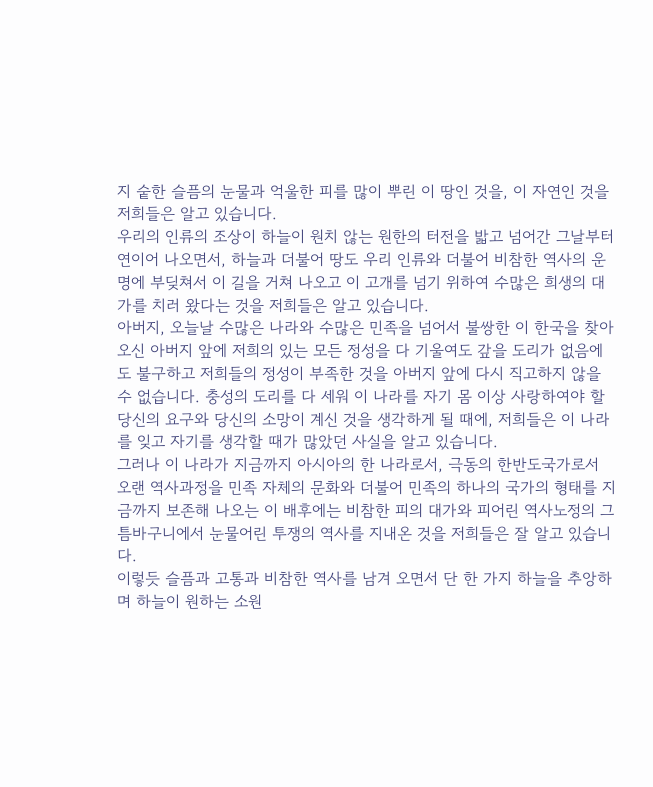지 숱한 슬픔의 눈물과 억울한 피를 많이 뿌린 이 땅인 것을, 이 자연인 것을 저희들은 알고 있습니다.
우리의 인류의 조상이 하늘이 원치 않는 원한의 터전을 밟고 넘어간 그날부터 연이어 나오면서, 하늘과 더불어 땅도 우리 인류와 더불어 비참한 역사의 운명에 부딪쳐서 이 길을 거쳐 나오고 이 고개를 넘기 위하여 수많은 희생의 대가를 치러 왔다는 것을 저희들은 알고 있습니다.
아버지, 오늘날 수많은 나라와 수많은 민족을 넘어서 불쌍한 이 한국을 찾아오신 아버지 앞에 저희의 있는 모든 정성을 다 기울여도 갚을 도리가 없음에도 불구하고 저희들의 정성이 부족한 것을 아버지 앞에 다시 직고하지 않을 수 없습니다. 충성의 도리를 다 세워 이 나라를 자기 몸 이상 사랑하여야 할 당신의 요구와 당신의 소망이 계신 것을 생각하게 될 때에, 저희들은 이 나라를 잊고 자기를 생각할 때가 많았던 사실을 알고 있습니다.
그러나 이 나라가 지금까지 아시아의 한 나라로서, 극동의 한반도국가로서 오랜 역사과정을 민족 자체의 문화와 더불어 민족의 하나의 국가의 형태를 지금까지 보존해 나오는 이 배후에는 비참한 피의 대가와 피어린 역사노정의 그 틈바구니에서 눈물어린 투쟁의 역사를 지내온 것을 저희들은 잘 알고 있습니다.
이렇듯 슬픔과 고통과 비참한 역사를 남겨 오면서 단 한 가지 하늘을 추앙하며 하늘이 원하는 소원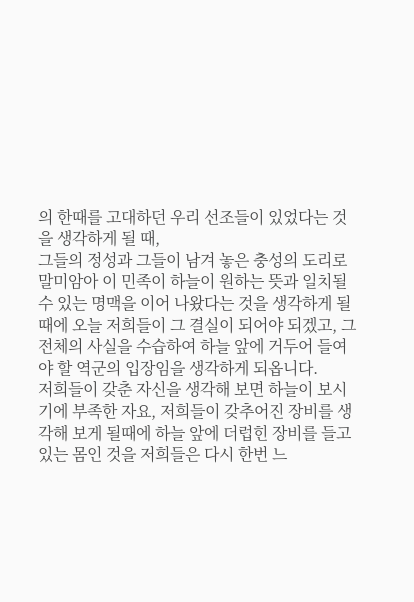의 한때를 고대하던 우리 선조들이 있었다는 것을 생각하게 될 때,
그들의 정성과 그들이 남겨 놓은 충성의 도리로 말미암아 이 민족이 하늘이 원하는 뜻과 일치될 수 있는 명맥을 이어 나왔다는 것을 생각하게 될 때에 오늘 저희들이 그 결실이 되어야 되겠고, 그 전체의 사실을 수습하여 하늘 앞에 거두어 들여야 할 역군의 입장임을 생각하게 되옵니다.
저희들이 갖춘 자신을 생각해 보면 하늘이 보시기에 부족한 자요, 저희들이 갖추어진 장비를 생각해 보게 될때에 하늘 앞에 더럽힌 장비를 들고 있는 몸인 것을 저희들은 다시 한번 느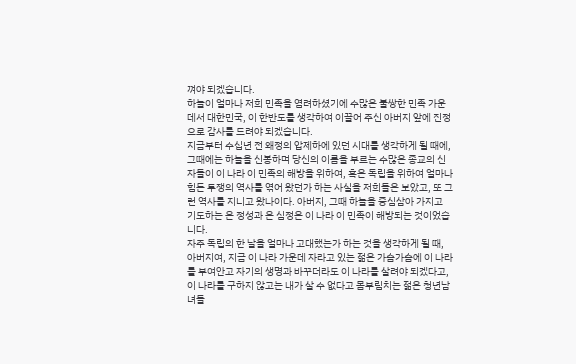껴야 되겠습니다.
하늘이 얼마나 저희 민족을 염려하셨기에 수많은 불쌍한 민족 가운데서 대한민국, 이 한반도를 생각하여 이끌어 주신 아버지 앞에 진정으로 감사를 드려야 되겠습니다.
지금부터 수십년 전 왜정의 압제하에 있던 시대를 생각하게 될 때에, 그때에는 하늘을 신봉하며 당신의 이름을 부르는 수많은 종교의 신자들이 이 나라 이 민족의 해방을 위하여, 혹은 독립을 위하여 얼마나 힘든 투쟁의 역사를 엮어 왔던가 하는 사실을 저희들은 보았고, 또 그런 역사를 지니고 왔나이다. 아버지, 그때 하늘을 중심삼아 가지고 기도하는 온 정성과 온 심정은 이 나라 이 민족이 해방되는 것이었습니다.
자주 독립의 한 날을 얼마나 고대했는가 하는 것을 생각하게 될 때, 아버지여, 지금 이 나라 가운데 자라고 있는 젊은 가슴가슴에 이 나라를 부여안고 자기의 생명과 바꾸더라도 이 나라를 살려야 되겠다고, 이 나라를 구하지 않고는 내가 살 수 없다고 몸부림치는 젊은 청년남녀들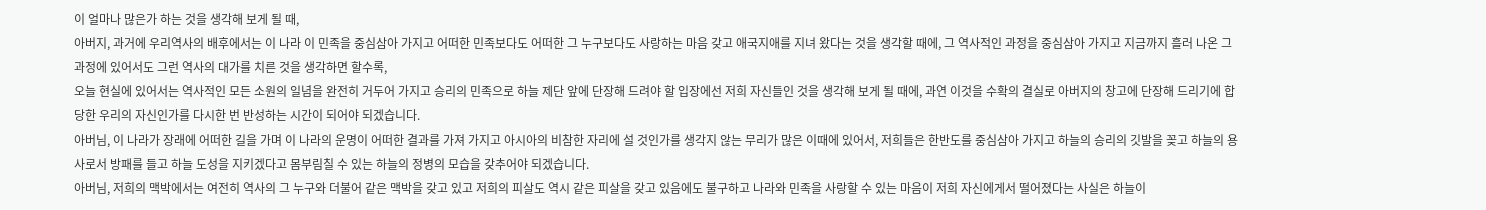이 얼마나 많은가 하는 것을 생각해 보게 될 때,
아버지, 과거에 우리역사의 배후에서는 이 나라 이 민족을 중심삼아 가지고 어떠한 민족보다도 어떠한 그 누구보다도 사랑하는 마음 갖고 애국지애를 지녀 왔다는 것을 생각할 때에, 그 역사적인 과정을 중심삼아 가지고 지금까지 흘러 나온 그 과정에 있어서도 그런 역사의 대가를 치른 것을 생각하면 할수록,
오늘 현실에 있어서는 역사적인 모든 소원의 일념을 완전히 거두어 가지고 승리의 민족으로 하늘 제단 앞에 단장해 드려야 할 입장에선 저희 자신들인 것을 생각해 보게 될 때에, 과연 이것을 수확의 결실로 아버지의 창고에 단장해 드리기에 합당한 우리의 자신인가를 다시한 번 반성하는 시간이 되어야 되겠습니다.
아버님, 이 나라가 장래에 어떠한 길을 가며 이 나라의 운명이 어떠한 결과를 가져 가지고 아시아의 비참한 자리에 설 것인가를 생각지 않는 무리가 많은 이때에 있어서, 저희들은 한반도를 중심삼아 가지고 하늘의 승리의 깃발을 꽂고 하늘의 용사로서 방패를 들고 하늘 도성을 지키겠다고 몸부림칠 수 있는 하늘의 정병의 모습을 갖추어야 되겠습니다.
아버님, 저희의 맥박에서는 여전히 역사의 그 누구와 더불어 같은 맥박을 갖고 있고 저희의 피살도 역시 같은 피살을 갖고 있음에도 불구하고 나라와 민족을 사랑할 수 있는 마음이 저희 자신에게서 떨어졌다는 사실은 하늘이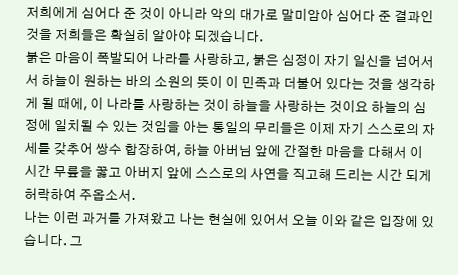저희에게 심어다 준 것이 아니라 악의 대가로 말미암아 심어다 준 결과인 것을 저희들은 확실히 알아야 되겠습니다.
붉은 마음이 폭발되어 나라를 사랑하고, 붉은 심정이 자기 일신을 넘어서서 하늘이 원하는 바의 소원의 뜻이 이 민족과 더불어 있다는 것을 생각하게 될 때에, 이 나라를 사랑하는 것이 하늘을 사랑하는 것이요 하늘의 심정에 일치될 수 있는 것임을 아는 통일의 무리들은 이제 자기 스스로의 자세를 갖추어 쌍수 합장하여, 하늘 아버님 앞에 간절한 마음을 다해서 이 시간 무릎을 꿇고 아버지 앞에 스스로의 사연을 직고해 드리는 시간 되게 허락하여 주옵소서.
나는 이런 과거를 가져왔고 나는 현실에 있어서 오늘 이와 같은 입장에 있습니다. 그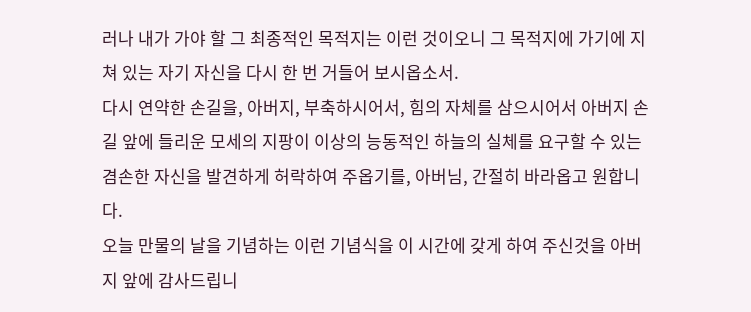러나 내가 가야 할 그 최종적인 목적지는 이런 것이오니 그 목적지에 가기에 지쳐 있는 자기 자신을 다시 한 번 거들어 보시옵소서.
다시 연약한 손길을, 아버지, 부축하시어서, 힘의 자체를 삼으시어서 아버지 손길 앞에 들리운 모세의 지팡이 이상의 능동적인 하늘의 실체를 요구할 수 있는 겸손한 자신을 발견하게 허락하여 주옵기를, 아버님, 간절히 바라옵고 원합니다.
오늘 만물의 날을 기념하는 이런 기념식을 이 시간에 갖게 하여 주신것을 아버지 앞에 감사드립니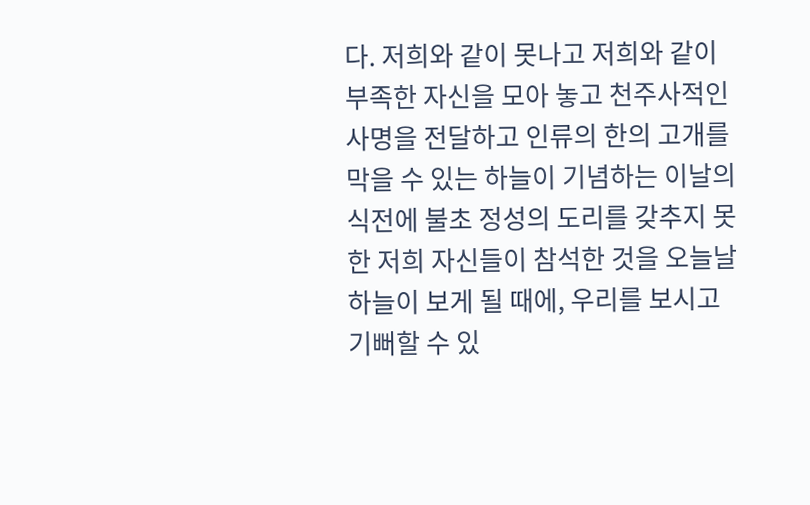다. 저희와 같이 못나고 저희와 같이 부족한 자신을 모아 놓고 천주사적인 사명을 전달하고 인류의 한의 고개를 막을 수 있는 하늘이 기념하는 이날의 식전에 불초 정성의 도리를 갖추지 못한 저희 자신들이 참석한 것을 오늘날 하늘이 보게 될 때에, 우리를 보시고 기뻐할 수 있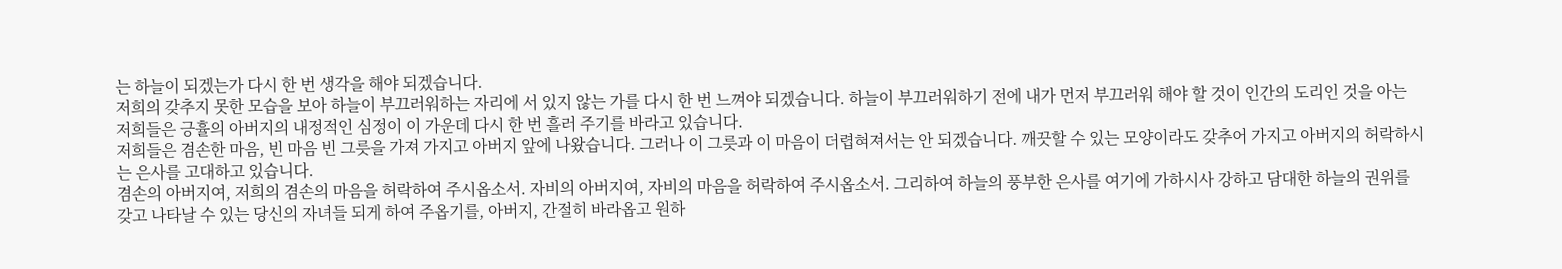는 하늘이 되겠는가 다시 한 번 생각을 해야 되겠습니다.
저희의 갖추지 못한 모습을 보아 하늘이 부끄러워하는 자리에 서 있지 않는 가를 다시 한 번 느껴야 되겠습니다. 하늘이 부끄러워하기 전에 내가 먼저 부끄러워 해야 할 것이 인간의 도리인 것을 아는 저희들은 긍휼의 아버지의 내정적인 심정이 이 가운데 다시 한 번 흘러 주기를 바라고 있습니다.
저희들은 겸손한 마음, 빈 마음 빈 그릇을 가져 가지고 아버지 앞에 나왔습니다. 그러나 이 그릇과 이 마음이 더렵혀져서는 안 되겠습니다. 깨끗할 수 있는 모양이라도 갖추어 가지고 아버지의 허락하시는 은사를 고대하고 있습니다.
겸손의 아버지여, 저희의 겸손의 마음을 허락하여 주시옵소서. 자비의 아버지여, 자비의 마음을 허락하여 주시옵소서. 그리하여 하늘의 풍부한 은사를 여기에 가하시사 강하고 담대한 하늘의 권위를 갖고 나타날 수 있는 당신의 자녀들 되게 하여 주옵기를, 아버지, 간절히 바라옵고 원하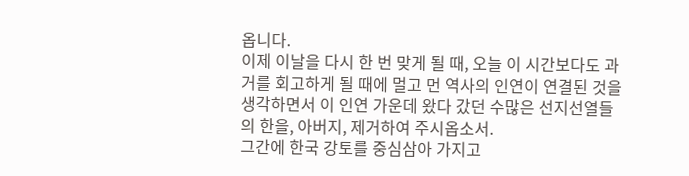옵니다.
이제 이날을 다시 한 번 맞게 될 때, 오늘 이 시간보다도 과거를 회고하게 될 때에 멀고 먼 역사의 인연이 연결된 것을 생각하면서 이 인연 가운데 왔다 갔던 수많은 선지선열들의 한을, 아버지, 제거하여 주시옵소서.
그간에 한국 강토를 중심삼아 가지고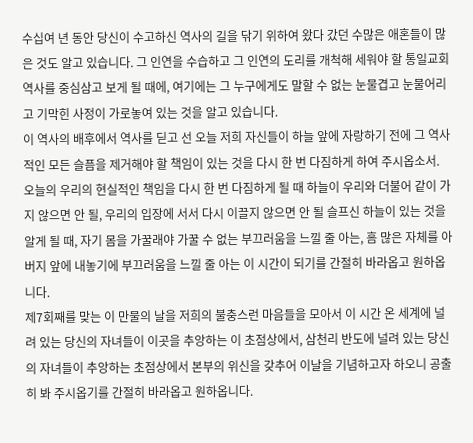수십여 년 동안 당신이 수고하신 역사의 길을 닦기 위하여 왔다 갔던 수많은 애혼들이 많은 것도 알고 있습니다. 그 인연을 수습하고 그 인연의 도리를 개척해 세워야 할 통일교회 역사를 중심삼고 보게 될 때에, 여기에는 그 누구에게도 말할 수 없는 눈물겹고 눈물어리고 기막힌 사정이 가로놓여 있는 것을 알고 있습니다.
이 역사의 배후에서 역사를 딛고 선 오늘 저희 자신들이 하늘 앞에 자랑하기 전에 그 역사적인 모든 슬픔을 제거해야 할 책임이 있는 것을 다시 한 번 다짐하게 하여 주시옵소서.
오늘의 우리의 현실적인 책임을 다시 한 번 다짐하게 될 때 하늘이 우리와 더불어 같이 가지 않으면 안 될, 우리의 입장에 서서 다시 이끌지 않으면 안 될 슬프신 하늘이 있는 것을 알게 될 때, 자기 몸을 가꿀래야 가꿀 수 없는 부끄러움을 느낄 줄 아는, 흠 많은 자체를 아버지 앞에 내놓기에 부끄러움을 느낄 줄 아는 이 시간이 되기를 간절히 바라옵고 원하옵니다.
제7회째를 맞는 이 만물의 날을 저희의 불충스런 마음들을 모아서 이 시간 온 세계에 널려 있는 당신의 자녀들이 이곳을 추앙하는 이 초점상에서, 삼천리 반도에 널려 있는 당신의 자녀들이 추앙하는 초점상에서 본부의 위신을 갖추어 이날을 기념하고자 하오니 공출히 봐 주시옵기를 간절히 바라옵고 원하옵니다.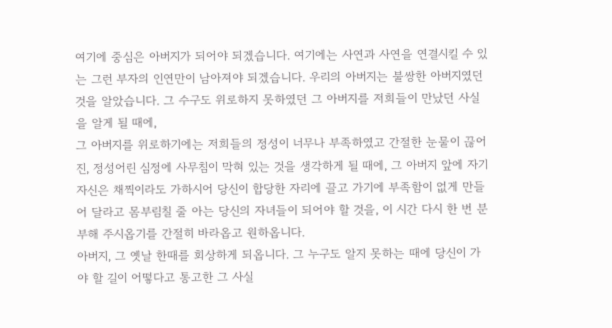여기에 중심은 아버지가 되어야 되겠습니다. 여기에는 사연과 사연을 연결시킬 수 있는 그런 부자의 인연만이 남아져야 되겠습니다. 우리의 아버지는 불쌍한 아버지였던 것을 알았습니다. 그 수구도 위로하지 못하였던 그 아버지를 저희들이 만났던 사실을 알게 될 때에,
그 아버지를 위로하기에는 저희들의 정성이 너무나 부족하였고 간절한 눈물이 끊어진, 정성어린 심정에 사무침이 막혀 있는 것을 생각하게 될 때에, 그 아버지 앞에 자기 자신은 채찍이라도 가하시어 당신이 합당한 자리에 끌고 가기에 부족함이 없게 만들어 달라고 몸부림칠 줄 아는 당신의 자녀들이 되어야 할 것을, 이 시간 다시 한 번 분부해 주시옵기를 간절히 바라옵고 원하옵니다.
아버지, 그 옛날 한때를 회상하게 되옵니다. 그 누구도 알지 못하는 때에 당신이 가야 할 길이 어떻다고 통고한 그 사실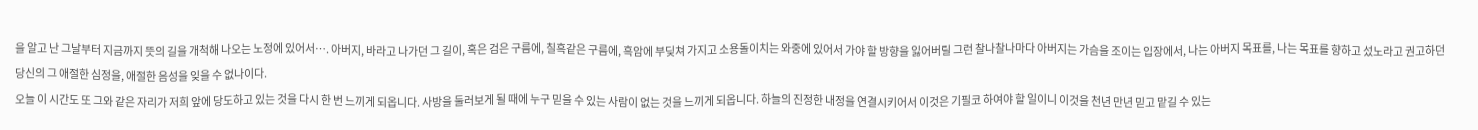을 알고 난 그날부터 지금까지 뜻의 길을 개척해 나오는 노정에 있어서…. 아버지, 바라고 나가던 그 길이, 혹은 검은 구름에, 칠흑같은 구름에, 흑암에 부딪쳐 가지고 소용돌이치는 와중에 있어서 가야 할 방향을 잃어버릴 그런 찰나찰나마다 아버지는 가슴을 조이는 입장에서, 나는 아버지 목표를, 나는 목표를 향하고 섰노라고 권고하던 당신의 그 애절한 심정을, 애절한 음성을 잊을 수 없나이다.
오늘 이 시간도 또 그와 같은 자리가 저희 앞에 당도하고 있는 것을 다시 한 번 느끼게 되옵니다. 사방을 둘러보게 될 때에 누구 믿을 수 있는 사람이 없는 것을 느끼게 되옵니다. 하늘의 진정한 내정을 연결시키어서 이것은 기필코 하여야 할 일이니 이것을 천년 만년 믿고 맡길 수 있는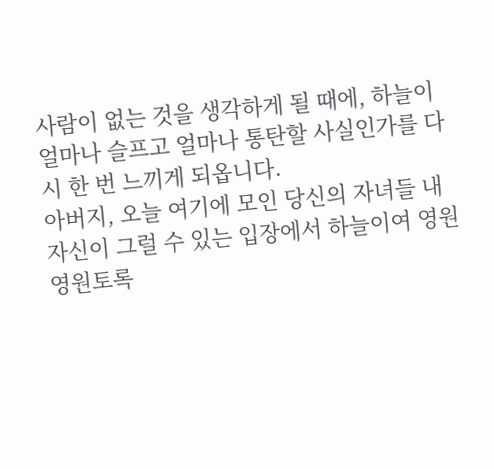사람이 없는 것을 생각하게 될 때에, 하늘이 얼마나 슬프고 얼마나 통탄할 사실인가를 다시 한 번 느끼게 되옵니다.
아버지, 오늘 여기에 모인 당신의 자녀들 내 자신이 그럴 수 있는 입장에서 하늘이여 영원 영원토록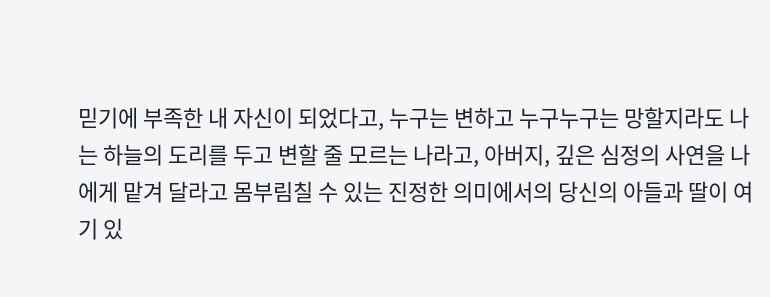믿기에 부족한 내 자신이 되었다고, 누구는 변하고 누구누구는 망할지라도 나는 하늘의 도리를 두고 변할 줄 모르는 나라고, 아버지, 깊은 심정의 사연을 나에게 맡겨 달라고 몸부림칠 수 있는 진정한 의미에서의 당신의 아들과 딸이 여기 있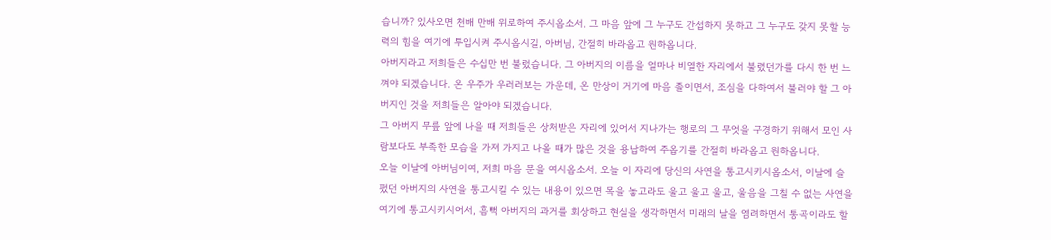습니까? 있사오면 천배 만배 위로하여 주시옵소서. 그 마음 앞에 그 누구도 간섭하지 못하고 그 누구도 갖지 못할 능력의 힘을 여기에 투입시켜 주시옵시길, 아버님, 간절히 바라옵고 원하옵니다.
아버지라고 저희들은 수십만 번 불렀습니다. 그 아버지의 이름을 얼마나 비열한 자리에서 불렸던가를 다시 한 번 느껴야 되겠습니다. 온 우주가 우러러보는 가운데, 온 만상이 거기에 마음 졸이면서, 조심을 다하여서 불러야 할 그 아버지인 것을 저희들은 알아야 되겠습니다.
그 아버지 무릎 앞에 나을 때 저희들은 상처받은 자리에 있어서 지나가는 행로의 그 무엇을 구경하기 위해서 모인 사람보다도 부족한 모습을 가져 가지고 나올 때가 많은 것을 용납하여 주옵기를 간절히 바라옵고 원하옵니다.
오늘 이날에 아버님이여, 저희 마음 문을 여시옵소서. 오늘 이 자리에 당신의 사연을 통고시키시옵소서, 이날에 슬펐던 아버지의 사연을 통고시킬 수 있는 내용이 있으면 목을 놓고라도 울고 울고 울고, 울음을 그칠 수 없는 사연을 여기에 통고시키시어서, 흠뻑 아버지의 과거를 회상하고 현실을 생각하면서 미래의 날을 염려하면서 통곡이라도 할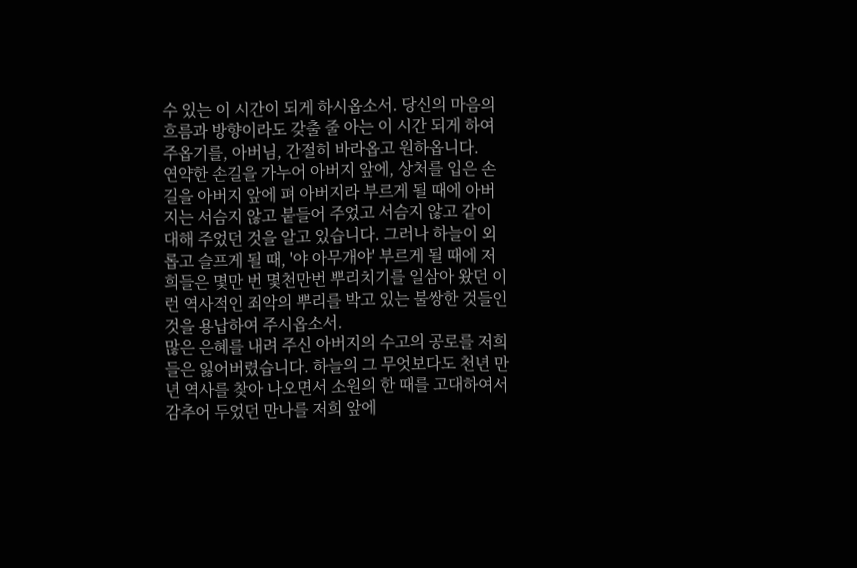수 있는 이 시간이 되게 하시옵소서. 당신의 마음의 흐름과 방향이라도 갖출 줄 아는 이 시간 되게 하여 주옵기를, 아버님, 간절히 바라옵고 원하옵니다.
연약한 손길을 가누어 아버지 앞에, 상처를 입은 손길을 아버지 앞에 펴 아버지라 부르게 될 때에 아버지는 서슴지 않고 붙들어 주었고 서슴지 않고 같이 대해 주었던 것을 알고 있습니다. 그러나 하늘이 외롭고 슬프게 될 때, '야 아무개야' 부르게 될 때에 저희들은 몇만 번 몇천만번 뿌리치기를 일삼아 왔던 이런 역사적인 죄악의 뿌리를 박고 있는 불쌍한 것들인 것을 용납하여 주시옵소서.
많은 은혜를 내려 주신 아버지의 수고의 공로를 저희들은 잃어버렸습니다. 하늘의 그 무엇보다도 천년 만년 역사를 찾아 나오면서 소원의 한 때를 고대하여서 감추어 두었던 만나를 저희 앞에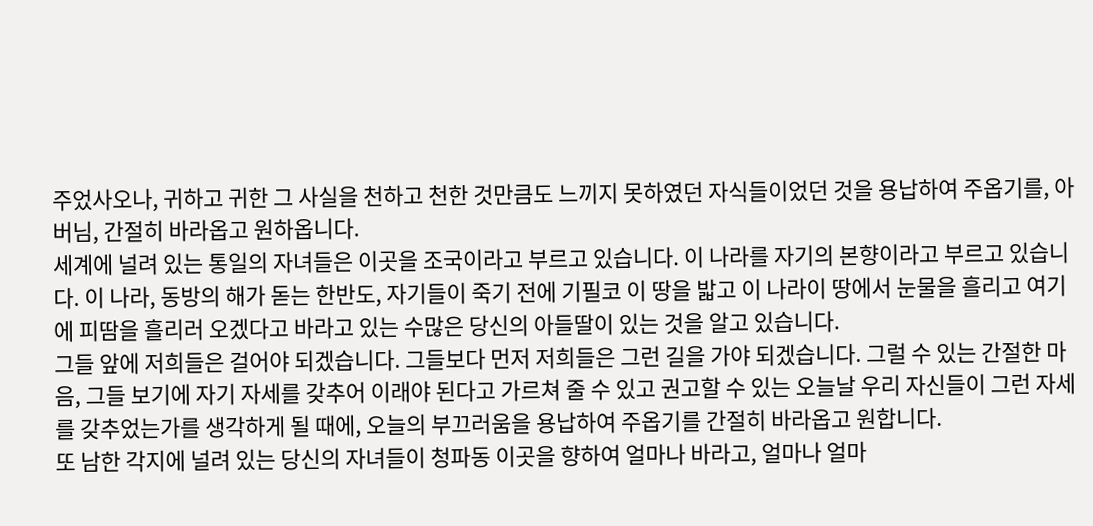주었사오나, 귀하고 귀한 그 사실을 천하고 천한 것만큼도 느끼지 못하였던 자식들이었던 것을 용납하여 주옵기를, 아버님, 간절히 바라옵고 원하옵니다.
세계에 널려 있는 통일의 자녀들은 이곳을 조국이라고 부르고 있습니다. 이 나라를 자기의 본향이라고 부르고 있습니다. 이 나라, 동방의 해가 돋는 한반도, 자기들이 죽기 전에 기필코 이 땅을 밟고 이 나라이 땅에서 눈물을 흘리고 여기에 피땀을 흘리러 오겠다고 바라고 있는 수많은 당신의 아들딸이 있는 것을 알고 있습니다.
그들 앞에 저희들은 걸어야 되겠습니다. 그들보다 먼저 저희들은 그런 길을 가야 되겠습니다. 그럴 수 있는 간절한 마음, 그들 보기에 자기 자세를 갖추어 이래야 된다고 가르쳐 줄 수 있고 권고할 수 있는 오늘날 우리 자신들이 그런 자세를 갖추었는가를 생각하게 될 때에, 오늘의 부끄러움을 용납하여 주옵기를 간절히 바라옵고 원합니다.
또 남한 각지에 널려 있는 당신의 자녀들이 청파동 이곳을 향하여 얼마나 바라고, 얼마나 얼마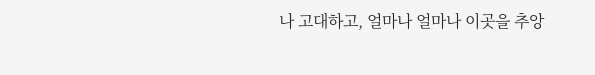나 고대하고, 얼마나 얼마나 이곳을 추앙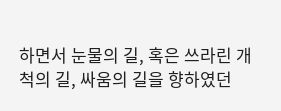하면서 눈물의 길, 혹은 쓰라린 개척의 길, 싸움의 길을 향하였던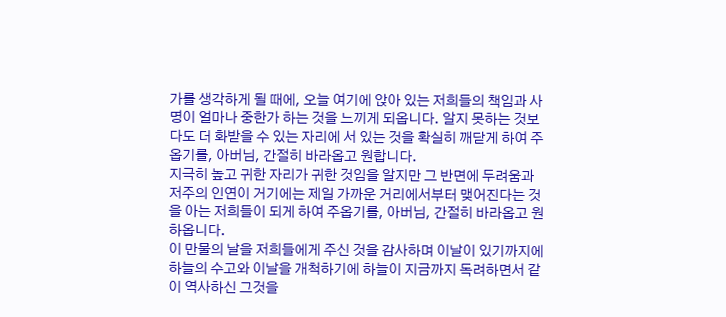가를 생각하게 될 때에, 오늘 여기에 앉아 있는 저희들의 책임과 사명이 얼마나 중한가 하는 것을 느끼게 되옵니다. 알지 못하는 것보다도 더 화받을 수 있는 자리에 서 있는 것을 확실히 깨닫게 하여 주옵기를, 아버님, 간절히 바라옵고 원합니다.
지극히 높고 귀한 자리가 귀한 것임을 알지만 그 반면에 두려움과 저주의 인연이 거기에는 제일 가까운 거리에서부터 맺어진다는 것을 아는 저희들이 되게 하여 주옵기를, 아버님, 간절히 바라옵고 원하옵니다.
이 만물의 날을 저희들에게 주신 것을 감사하며 이날이 있기까지에 하늘의 수고와 이날을 개척하기에 하늘이 지금까지 독려하면서 같이 역사하신 그것을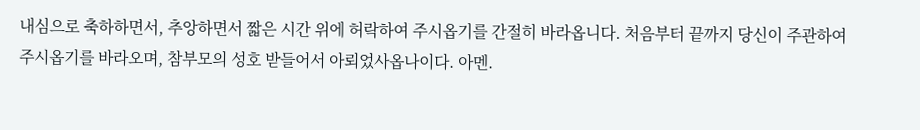내심으로 축하하면서, 추앙하면서 짧은 시간 위에 허락하여 주시옵기를 간절히 바라옵니다. 처음부터 끝까지 당신이 주관하여 주시옵기를 바라오며, 참부모의 성호 받들어서 아뢰었사옵나이다. 아멘.